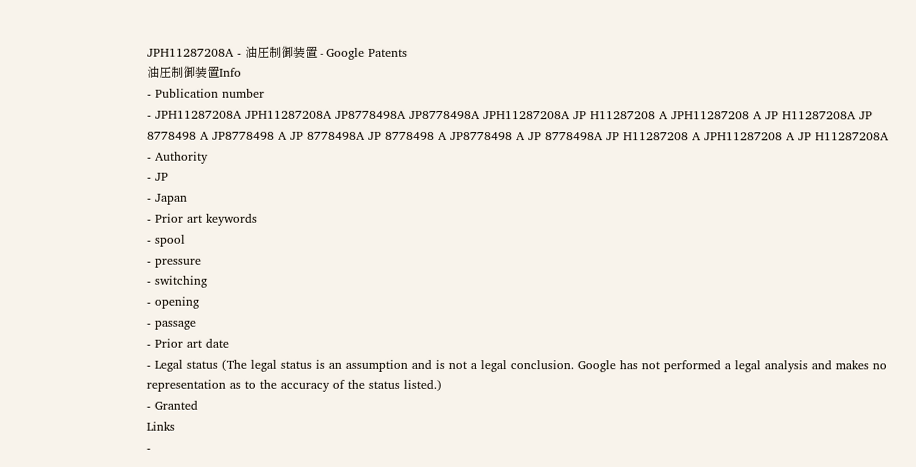JPH11287208A - 油圧制御装置 - Google Patents
油圧制御装置Info
- Publication number
- JPH11287208A JPH11287208A JP8778498A JP8778498A JPH11287208A JP H11287208 A JPH11287208 A JP H11287208A JP 8778498 A JP8778498 A JP 8778498A JP 8778498 A JP8778498 A JP 8778498A JP H11287208 A JPH11287208 A JP H11287208A
- Authority
- JP
- Japan
- Prior art keywords
- spool
- pressure
- switching
- opening
- passage
- Prior art date
- Legal status (The legal status is an assumption and is not a legal conclusion. Google has not performed a legal analysis and makes no representation as to the accuracy of the status listed.)
- Granted
Links
-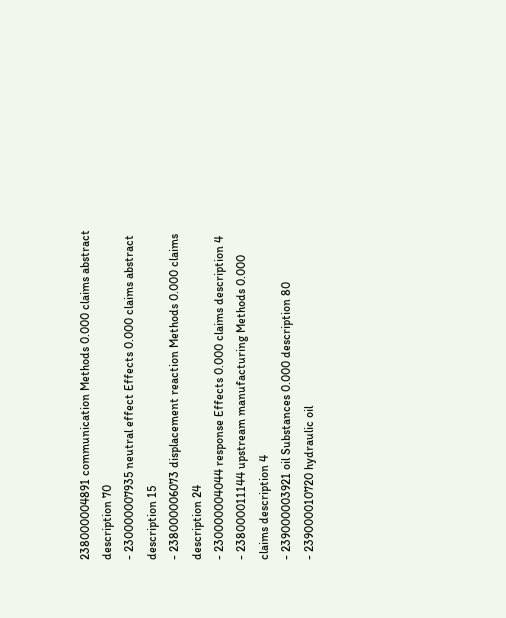238000004891 communication Methods 0.000 claims abstract description 70
- 230000007935 neutral effect Effects 0.000 claims abstract description 15
- 238000006073 displacement reaction Methods 0.000 claims description 24
- 230000004044 response Effects 0.000 claims description 4
- 238000011144 upstream manufacturing Methods 0.000 claims description 4
- 239000003921 oil Substances 0.000 description 80
- 239000010720 hydraulic oil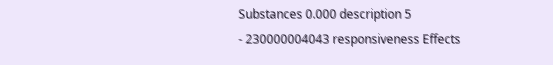Substances 0.000 description 5
- 230000004043 responsiveness Effects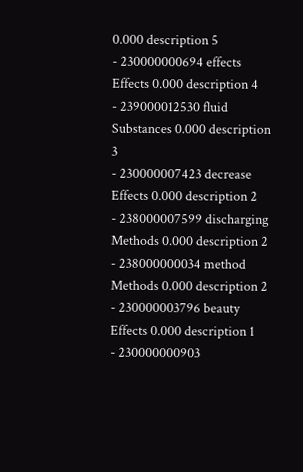0.000 description 5
- 230000000694 effects Effects 0.000 description 4
- 239000012530 fluid Substances 0.000 description 3
- 230000007423 decrease Effects 0.000 description 2
- 238000007599 discharging Methods 0.000 description 2
- 238000000034 method Methods 0.000 description 2
- 230000003796 beauty Effects 0.000 description 1
- 230000000903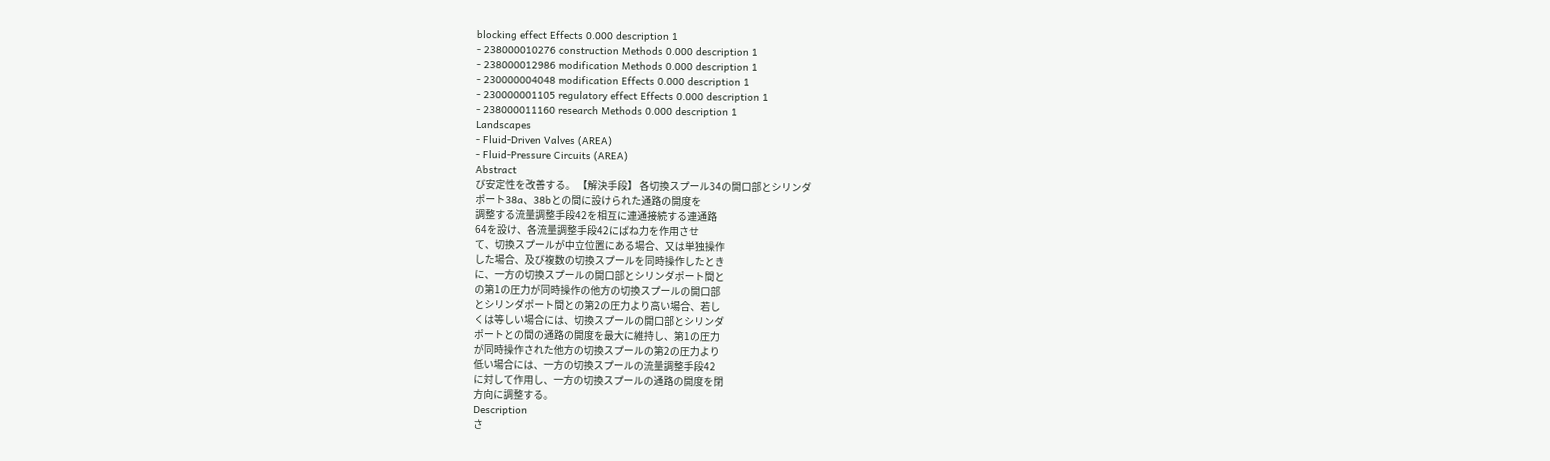blocking effect Effects 0.000 description 1
- 238000010276 construction Methods 0.000 description 1
- 238000012986 modification Methods 0.000 description 1
- 230000004048 modification Effects 0.000 description 1
- 230000001105 regulatory effect Effects 0.000 description 1
- 238000011160 research Methods 0.000 description 1
Landscapes
- Fluid-Driven Valves (AREA)
- Fluid-Pressure Circuits (AREA)
Abstract
び安定性を改善する。 【解決手段】 各切換スプール34の開口部とシリンダ
ポート38a、38bとの間に設けられた通路の開度を
調整する流量調整手段42を相互に連通接続する連通路
64を設け、各流量調整手段42にばね力を作用させ
て、切換スプールが中立位置にある場合、又は単独操作
した場合、及び複数の切換スプールを同時操作したとき
に、一方の切換スプールの開口部とシリンダポート間と
の第1の圧力が同時操作の他方の切換スプールの開口部
とシリンダポート間との第2の圧力より高い場合、若し
くは等しい場合には、切換スプールの開口部とシリンダ
ポートとの間の通路の開度を最大に維持し、第1の圧力
が同時操作された他方の切換スプールの第2の圧力より
低い場合には、一方の切換スプールの流量調整手段42
に対して作用し、一方の切換スプールの通路の開度を閉
方向に調整する。
Description
さ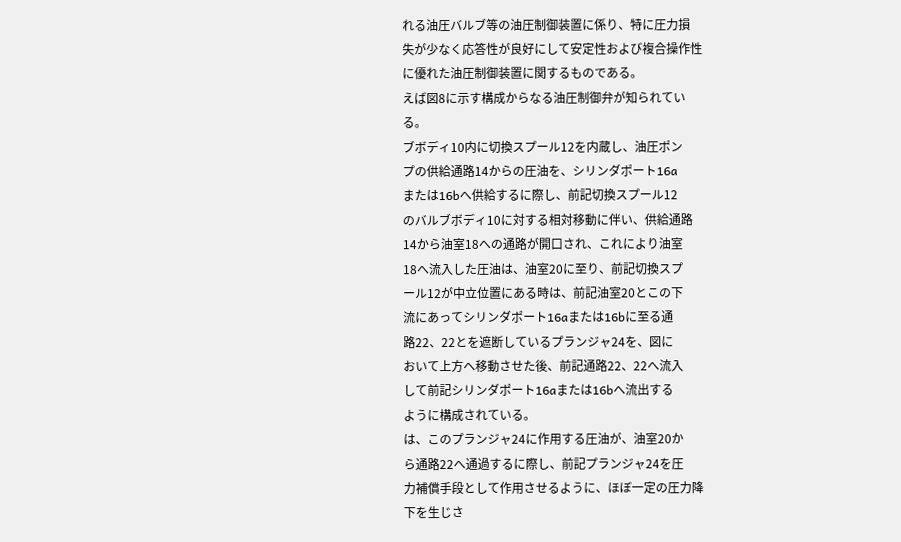れる油圧バルブ等の油圧制御装置に係り、特に圧力損
失が少なく応答性が良好にして安定性および複合操作性
に優れた油圧制御装置に関するものである。
えば図8に示す構成からなる油圧制御弁が知られてい
る。
ブボディ10内に切換スプール12を内蔵し、油圧ポン
プの供給通路14からの圧油を、シリンダポート16a
または16bへ供給するに際し、前記切換スプール12
のバルブボディ10に対する相対移動に伴い、供給通路
14から油室18への通路が開口され、これにより油室
18へ流入した圧油は、油室20に至り、前記切換スプ
ール12が中立位置にある時は、前記油室20とこの下
流にあってシリンダポート16aまたは16bに至る通
路22、22とを遮断しているプランジャ24を、図に
おいて上方へ移動させた後、前記通路22、22へ流入
して前記シリンダポート16aまたは16bへ流出する
ように構成されている。
は、このプランジャ24に作用する圧油が、油室20か
ら通路22へ通過するに際し、前記プランジャ24を圧
力補償手段として作用させるように、ほぼ一定の圧力降
下を生じさ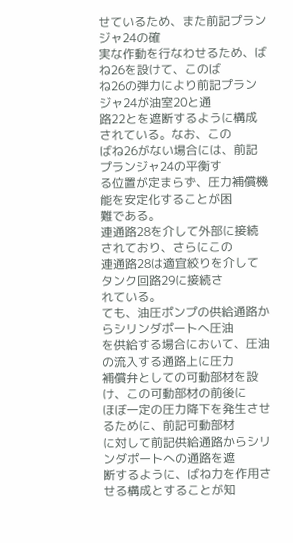せているため、また前記プランジャ24の確
実な作動を行なわせるため、ばね26を設けて、このば
ね26の弾力により前記プランジャ24が油室20と通
路22とを遮断するように構成されている。なお、この
ばね26がない場合には、前記プランジャ24の平衡す
る位置が定まらず、圧力補償機能を安定化することが困
難である。
連通路28を介して外部に接続されており、さらにこの
連通路28は適宜絞りを介してタンク回路29に接続さ
れている。
ても、油圧ポンプの供給通路からシリンダポートへ圧油
を供給する場合において、圧油の流入する通路上に圧力
補償弁としての可動部材を設け、この可動部材の前後に
ほぼ一定の圧力降下を発生させるために、前記可動部材
に対して前記供給通路からシリンダポートへの通路を遮
断するように、ばね力を作用させる構成とすることが知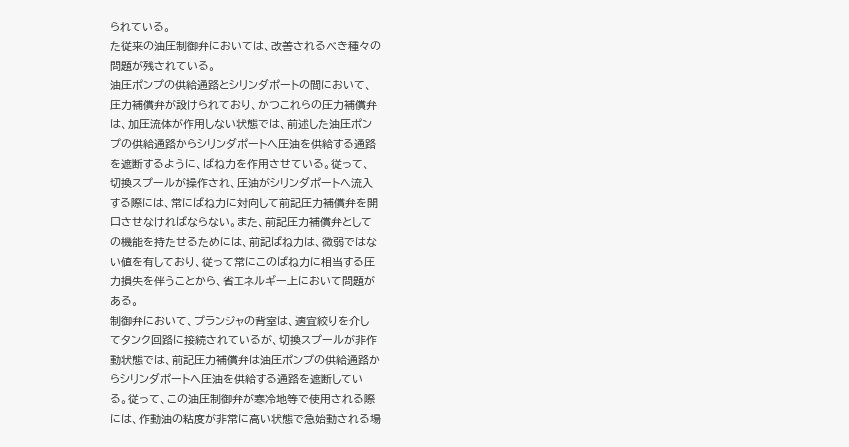られている。
た従来の油圧制御弁においては、改善されるべき種々の
問題が残されている。
油圧ポンプの供給通路とシリンダポートの間において、
圧力補償弁が設けられており、かつこれらの圧力補償弁
は、加圧流体が作用しない状態では、前述した油圧ポン
プの供給通路からシリンダポートへ圧油を供給する通路
を遮断するように、ばね力を作用させている。従って、
切換スプールが操作され、圧油がシリンダポートへ流入
する際には、常にばね力に対向して前記圧力補償弁を開
口させなければならない。また、前記圧力補償弁として
の機能を持たせるためには、前記ばね力は、微弱ではな
い値を有しており、従って常にこのばね力に相当する圧
力損失を伴うことから、省エネルギー上において問題が
ある。
制御弁において、プランジャの背室は、適宜絞りを介し
てタンク回路に接続されているが、切換スプールが非作
動状態では、前記圧力補償弁は油圧ポンプの供給通路か
らシリンダポートへ圧油を供給する通路を遮断してい
る。従って、この油圧制御弁が寒冷地等で使用される際
には、作動油の粘度が非常に高い状態で急始動される場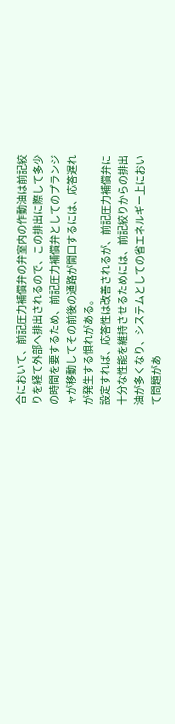合において、前記圧力補償弁の弁室内の作動油は前記絞
りを経て外部へ排出されるので、この排出に際して多少
の時間を要するため、前記圧力補償弁としてのプランジ
ャが移動してその前後の通路が開口するには、応答遅れ
が発生する惧れがある。
設定すれば、応答性は改善されるが、前記圧力補償弁に
十分な性能を維持させるためには、前記絞りからの排出
油が多くなり、システムとしての省エネルギー上におい
て問題があ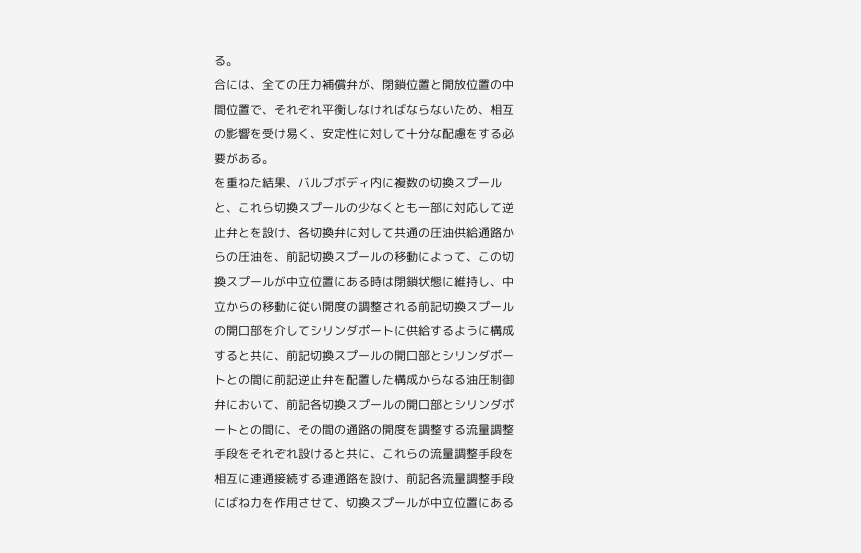る。
合には、全ての圧力補償弁が、閉鎖位置と開放位置の中
間位置で、それぞれ平衡しなければならないため、相互
の影響を受け易く、安定性に対して十分な配慮をする必
要がある。
を重ねた結果、バルブボディ内に複数の切換スプール
と、これら切換スプールの少なくとも一部に対応して逆
止弁とを設け、各切換弁に対して共通の圧油供給通路か
らの圧油を、前記切換スプールの移動によって、この切
換スプールが中立位置にある時は閉鎖状態に維持し、中
立からの移動に従い開度の調整される前記切換スプール
の開口部を介してシリンダポートに供給するように構成
すると共に、前記切換スプールの開口部とシリンダポー
トとの間に前記逆止弁を配置した構成からなる油圧制御
弁において、前記各切換スプールの開口部とシリンダポ
ートとの間に、その間の通路の開度を調整する流量調整
手段をそれぞれ設けると共に、これらの流量調整手段を
相互に連通接続する連通路を設け、前記各流量調整手段
にばね力を作用させて、切換スプールが中立位置にある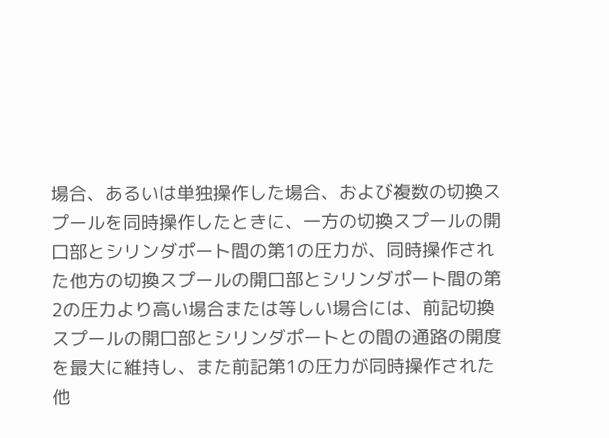場合、あるいは単独操作した場合、および複数の切換ス
プールを同時操作したときに、一方の切換スプールの開
口部とシリンダポート間の第1の圧力が、同時操作され
た他方の切換スプールの開口部とシリンダポート間の第
2の圧力より高い場合または等しい場合には、前記切換
スプールの開口部とシリンダポートとの間の通路の開度
を最大に維持し、また前記第1の圧力が同時操作された
他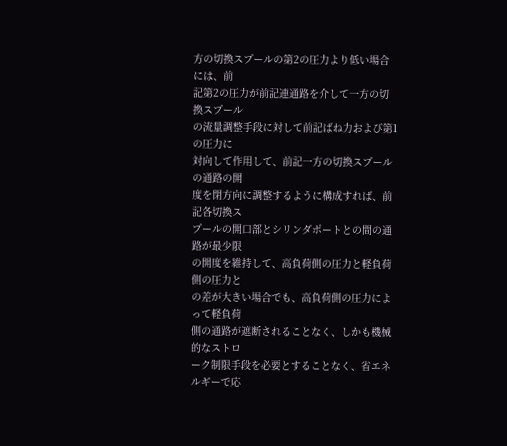方の切換スプールの第2の圧力より低い場合には、前
記第2の圧力が前記連通路を介して一方の切換スプール
の流量調整手段に対して前記ばね力および第1の圧力に
対向して作用して、前記一方の切換スプールの通路の開
度を閉方向に調整するように構成すれば、前記各切換ス
プールの開口部とシリンダポートとの間の通路が最少限
の開度を維持して、高負荷側の圧力と軽負荷側の圧力と
の差が大きい場合でも、高負荷側の圧力によって軽負荷
側の通路が遮断されることなく、しかも機械的なストロ
ーク制限手段を必要とすることなく、省エネルギーで応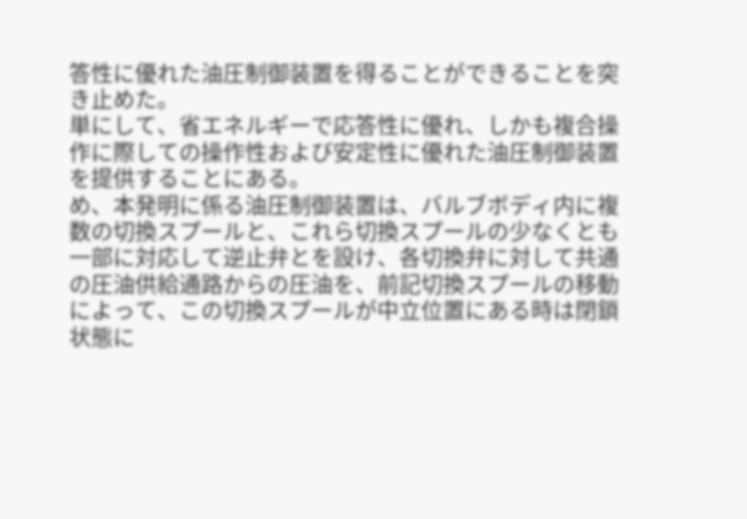答性に優れた油圧制御装置を得ることができることを突
き止めた。
単にして、省エネルギーで応答性に優れ、しかも複合操
作に際しての操作性および安定性に優れた油圧制御装置
を提供することにある。
め、本発明に係る油圧制御装置は、バルブボディ内に複
数の切換スプールと、これら切換スプールの少なくとも
一部に対応して逆止弁とを設け、各切換弁に対して共通
の圧油供給通路からの圧油を、前記切換スプールの移動
によって、この切換スプールが中立位置にある時は閉鎖
状態に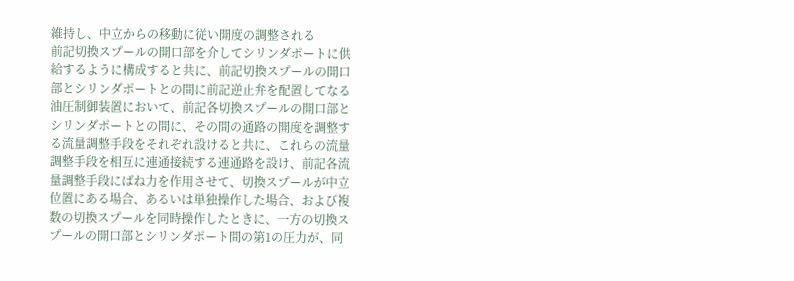維持し、中立からの移動に従い開度の調整される
前記切換スプールの開口部を介してシリンダポートに供
給するように構成すると共に、前記切換スプールの開口
部とシリンダポートとの間に前記逆止弁を配置してなる
油圧制御装置において、前記各切換スプールの開口部と
シリンダポートとの間に、その間の通路の開度を調整す
る流量調整手段をそれぞれ設けると共に、これらの流量
調整手段を相互に連通接続する連通路を設け、前記各流
量調整手段にばね力を作用させて、切換スプールが中立
位置にある場合、あるいは単独操作した場合、および複
数の切換スプールを同時操作したときに、一方の切換ス
プールの開口部とシリンダポート間の第1の圧力が、同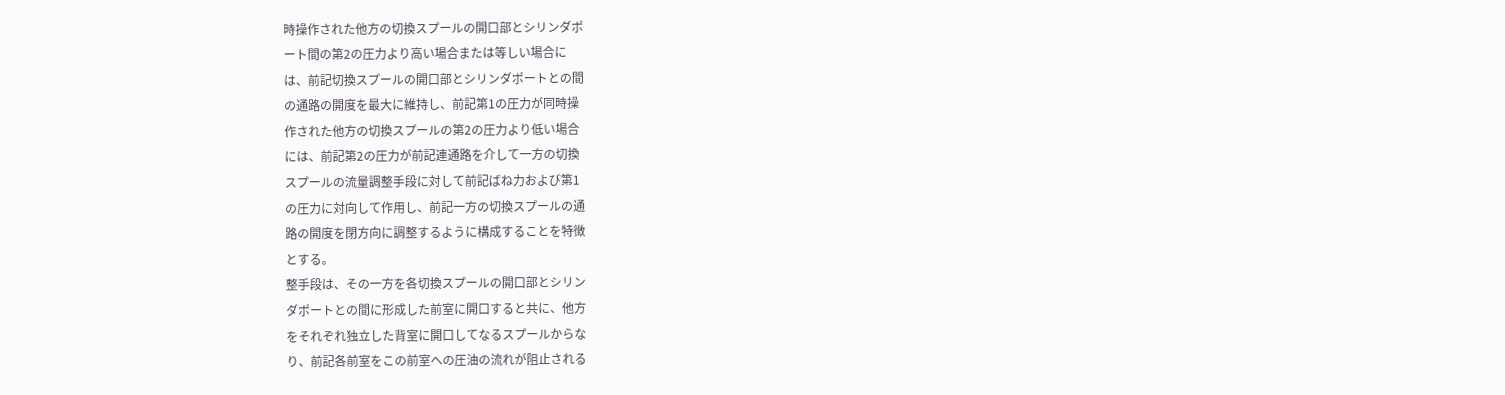時操作された他方の切換スプールの開口部とシリンダポ
ート間の第2の圧力より高い場合または等しい場合に
は、前記切換スプールの開口部とシリンダポートとの間
の通路の開度を最大に維持し、前記第1の圧力が同時操
作された他方の切換スプールの第2の圧力より低い場合
には、前記第2の圧力が前記連通路を介して一方の切換
スプールの流量調整手段に対して前記ばね力および第1
の圧力に対向して作用し、前記一方の切換スプールの通
路の開度を閉方向に調整するように構成することを特徴
とする。
整手段は、その一方を各切換スプールの開口部とシリン
ダポートとの間に形成した前室に開口すると共に、他方
をそれぞれ独立した背室に開口してなるスプールからな
り、前記各前室をこの前室への圧油の流れが阻止される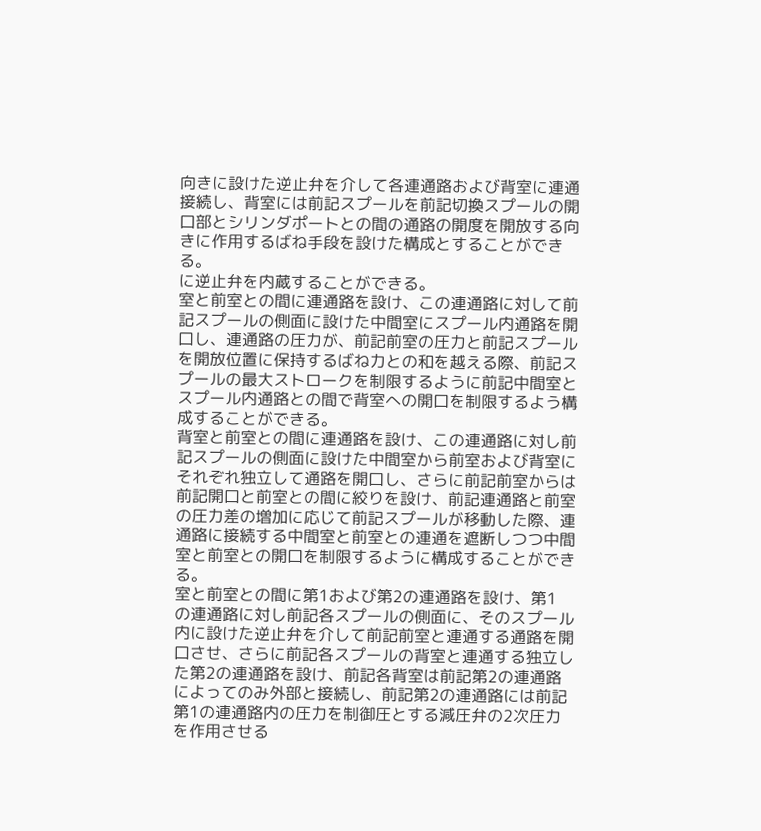向きに設けた逆止弁を介して各連通路および背室に連通
接続し、背室には前記スプールを前記切換スプールの開
口部とシリンダポートとの間の通路の開度を開放する向
きに作用するばね手段を設けた構成とすることができ
る。
に逆止弁を内蔵することができる。
室と前室との間に連通路を設け、この連通路に対して前
記スプールの側面に設けた中間室にスプール内通路を開
口し、連通路の圧力が、前記前室の圧力と前記スプール
を開放位置に保持するばね力との和を越える際、前記ス
プールの最大ストロークを制限するように前記中間室と
スプール内通路との間で背室への開口を制限するよう構
成することができる。
背室と前室との間に連通路を設け、この連通路に対し前
記スプールの側面に設けた中間室から前室および背室に
それぞれ独立して通路を開口し、さらに前記前室からは
前記開口と前室との間に絞りを設け、前記連通路と前室
の圧力差の増加に応じて前記スプールが移動した際、連
通路に接続する中間室と前室との連通を遮断しつつ中間
室と前室との開口を制限するように構成することができ
る。
室と前室との間に第1および第2の連通路を設け、第1
の連通路に対し前記各スプールの側面に、そのスプール
内に設けた逆止弁を介して前記前室と連通する通路を開
口させ、さらに前記各スプールの背室と連通する独立し
た第2の連通路を設け、前記各背室は前記第2の連通路
によってのみ外部と接続し、前記第2の連通路には前記
第1の連通路内の圧力を制御圧とする減圧弁の2次圧力
を作用させる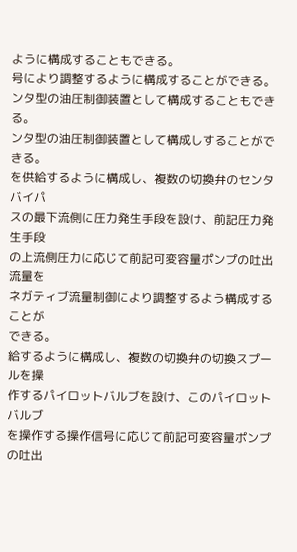ように構成することもできる。
号により調整するように構成することができる。
ンタ型の油圧制御装置として構成することもできる。
ンタ型の油圧制御装置として構成しすることができる。
を供給するように構成し、複数の切換弁のセンタバイパ
スの最下流側に圧力発生手段を設け、前記圧力発生手段
の上流側圧力に応じて前記可変容量ポンプの吐出流量を
ネガティブ流量制御により調整するよう構成することが
できる。
給するように構成し、複数の切換弁の切換スプールを操
作するパイロットバルブを設け、このパイロットバルブ
を操作する操作信号に応じて前記可変容量ポンプの吐出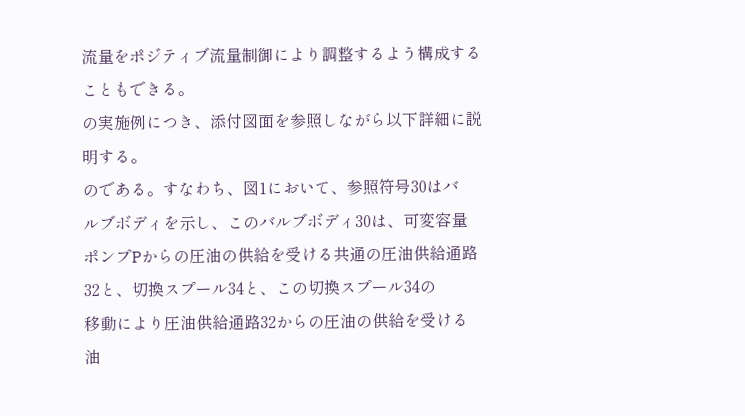流量をポジティブ流量制御により調整するよう構成する
こともできる。
の実施例につき、添付図面を参照しながら以下詳細に説
明する。
のである。すなわち、図1において、参照符号30はバ
ルブボディを示し、このバルブボディ30は、可変容量
ポンプPからの圧油の供給を受ける共通の圧油供給通路
32と、切換スプール34と、この切換スプール34の
移動により圧油供給通路32からの圧油の供給を受ける
油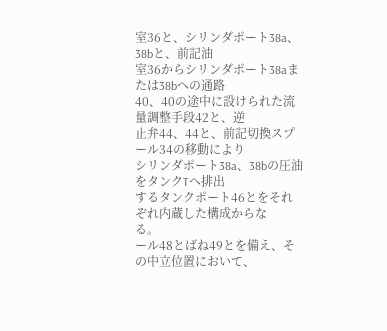室36と、シリンダポート38a、38bと、前記油
室36からシリンダポート38aまたは38bへの通路
40、40の途中に設けられた流量調整手段42と、逆
止弁44、44と、前記切換スプール34の移動により
シリンダポート38a、38bの圧油をタンクTへ排出
するタンクポート46とをそれぞれ内蔵した構成からな
る。
ール48とばね49とを備え、その中立位置において、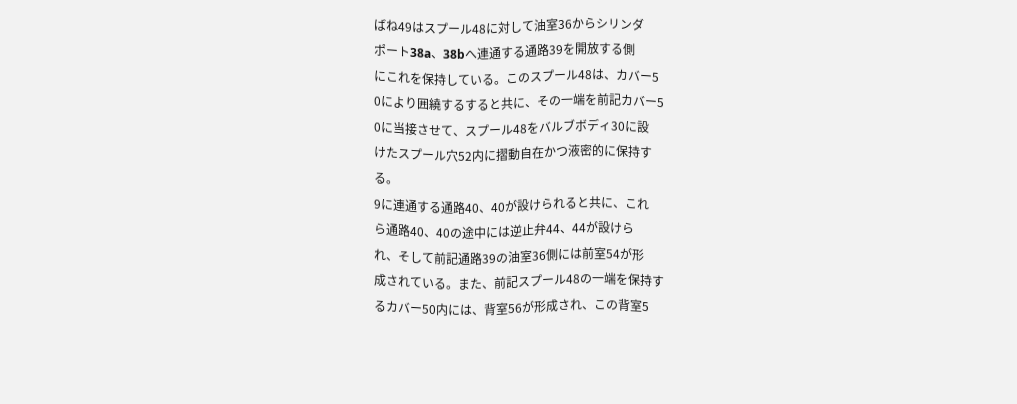ばね49はスプール48に対して油室36からシリンダ
ポート38a、38bへ連通する通路39を開放する側
にこれを保持している。このスプール48は、カバー5
0により囲繞するすると共に、その一端を前記カバー5
0に当接させて、スプール48をバルブボディ30に設
けたスプール穴52内に摺動自在かつ液密的に保持す
る。
9に連通する通路40、40が設けられると共に、これ
ら通路40、40の途中には逆止弁44、44が設けら
れ、そして前記通路39の油室36側には前室54が形
成されている。また、前記スプール48の一端を保持す
るカバー50内には、背室56が形成され、この背室5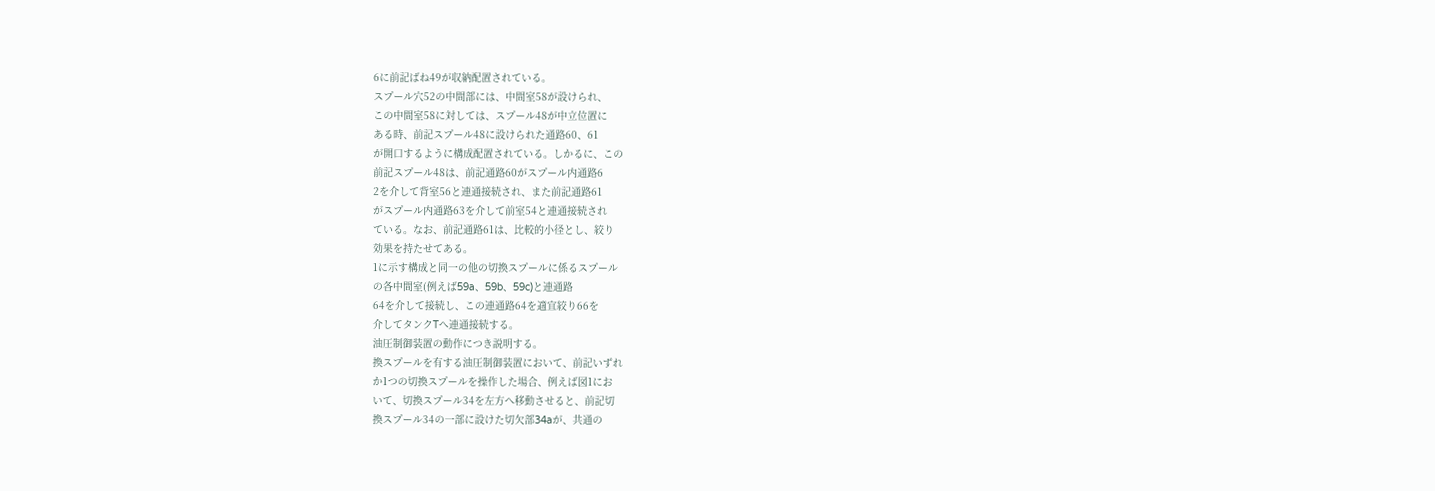6に前記ばね49が収納配置されている。
スプール穴52の中間部には、中間室58が設けられ、
この中間室58に対しては、スプール48が中立位置に
ある時、前記スプール48に設けられた通路60、61
が開口するように構成配置されている。しかるに、この
前記スプール48は、前記通路60がスプール内通路6
2を介して背室56と連通接続され、また前記通路61
がスプール内通路63を介して前室54と連通接続され
ている。なお、前記通路61は、比較的小径とし、絞り
効果を持たせてある。
1に示す構成と同一の他の切換スプールに係るスプール
の各中間室(例えば59a、59b、59c)と連通路
64を介して接続し、この連通路64を適宜絞り66を
介してタンクTへ連通接続する。
油圧制御装置の動作につき説明する。
換スプールを有する油圧制御装置において、前記いずれ
か1つの切換スプールを操作した場合、例えば図1にお
いて、切換スプール34を左方へ移動させると、前記切
換スプール34の一部に設けた切欠部34aが、共通の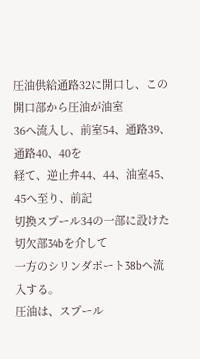圧油供給通路32に開口し、この開口部から圧油が油室
36へ流入し、前室54、通路39、通路40、40を
経て、逆止弁44、44、油室45、45へ至り、前記
切換スプール34の一部に設けた切欠部34bを介して
一方のシリンダポート38bへ流入する。
圧油は、スプール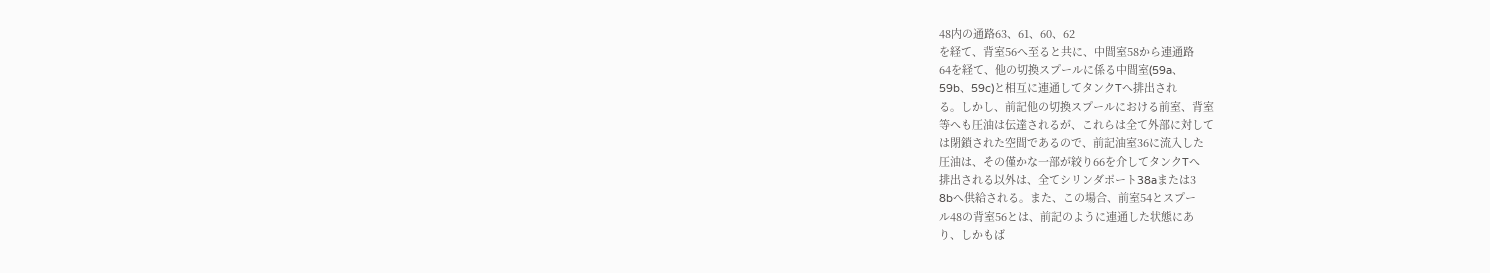48内の通路63、61、60、62
を経て、背室56へ至ると共に、中間室58から連通路
64を経て、他の切換スプールに係る中間室(59a、
59b、59c)と相互に連通してタンクTへ排出され
る。しかし、前記他の切換スプールにおける前室、背室
等へも圧油は伝達されるが、これらは全て外部に対して
は閉鎖された空間であるので、前記油室36に流入した
圧油は、その僅かな一部が絞り66を介してタンクTへ
排出される以外は、全てシリンダポート38aまたは3
8bへ供給される。また、この場合、前室54とスプー
ル48の背室56とは、前記のように連通した状態にあ
り、しかもば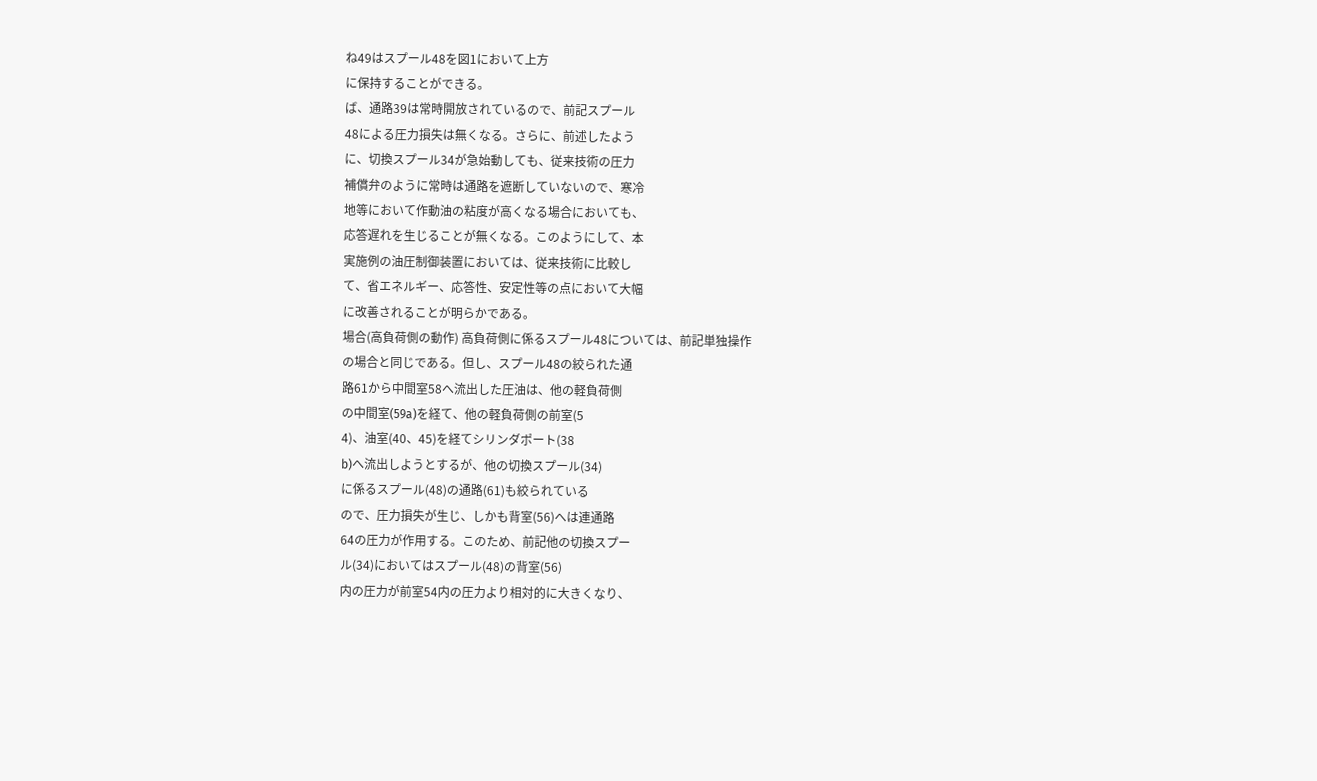ね49はスプール48を図1において上方
に保持することができる。
ば、通路39は常時開放されているので、前記スプール
48による圧力損失は無くなる。さらに、前述したよう
に、切換スプール34が急始動しても、従来技術の圧力
補償弁のように常時は通路を遮断していないので、寒冷
地等において作動油の粘度が高くなる場合においても、
応答遅れを生じることが無くなる。このようにして、本
実施例の油圧制御装置においては、従来技術に比較し
て、省エネルギー、応答性、安定性等の点において大幅
に改善されることが明らかである。
場合(高負荷側の動作) 高負荷側に係るスプール48については、前記単独操作
の場合と同じである。但し、スプール48の絞られた通
路61から中間室58へ流出した圧油は、他の軽負荷側
の中間室(59a)を経て、他の軽負荷側の前室(5
4)、油室(40、45)を経てシリンダポート(38
b)へ流出しようとするが、他の切換スプール(34)
に係るスプール(48)の通路(61)も絞られている
ので、圧力損失が生じ、しかも背室(56)へは連通路
64の圧力が作用する。このため、前記他の切換スプー
ル(34)においてはスプール(48)の背室(56)
内の圧力が前室54内の圧力より相対的に大きくなり、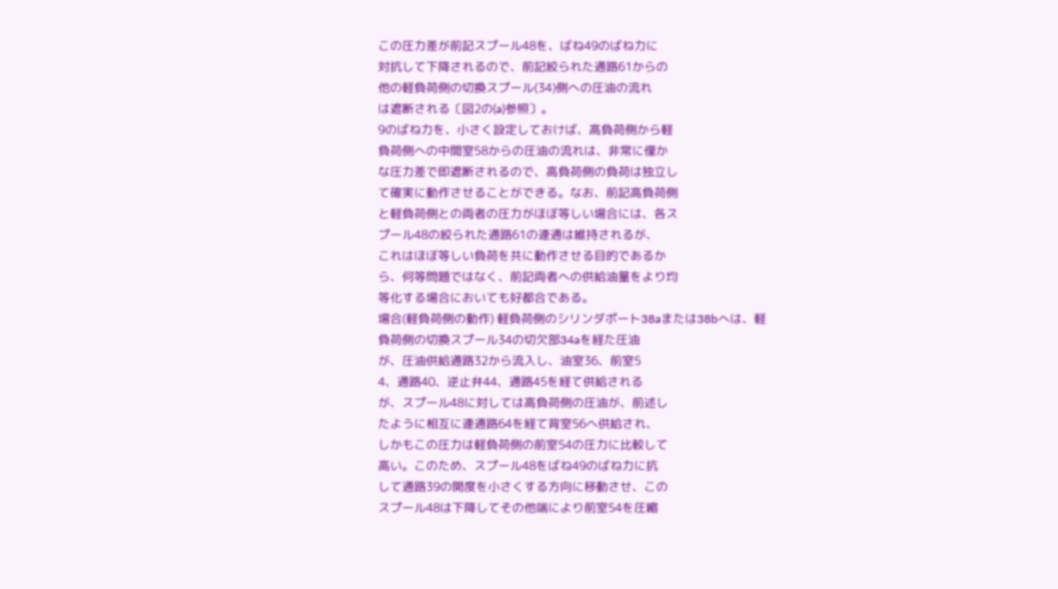この圧力差が前記スプール48を、ばね49のばね力に
対抗して下降されるので、前記絞られた通路61からの
他の軽負荷側の切換スプール(34)側への圧油の流れ
は遮断される〔図2の(a)参照〕。
9のばね力を、小さく設定しておけば、高負荷側から軽
負荷側への中間室58からの圧油の流れは、非常に僅か
な圧力差で即遮断されるので、高負荷側の負荷は独立し
て確実に動作させることができる。なお、前記高負荷側
と軽負荷側との両者の圧力がほぼ等しい場合には、各ス
プール48の絞られた通路61の連通は維持されるが、
これはほぼ等しい負荷を共に動作させる目的であるか
ら、何等問題ではなく、前記両者への供給油量をより均
等化する場合においても好都合である。
場合(軽負荷側の動作) 軽負荷側のシリンダポート38aまたは38bへは、軽
負荷側の切換スプール34の切欠部34aを経た圧油
が、圧油供給通路32から流入し、油室36、前室5
4、通路40、逆止弁44、通路45を経て供給される
が、スプール48に対しては高負荷側の圧油が、前述し
たように相互に連通路64を経て背室56へ供給され、
しかもこの圧力は軽負荷側の前室54の圧力に比較して
高い。このため、スプール48をばね49のばね力に抗
して通路39の開度を小さくする方向に移動させ、この
スプール48は下降してその他端により前室54を圧縮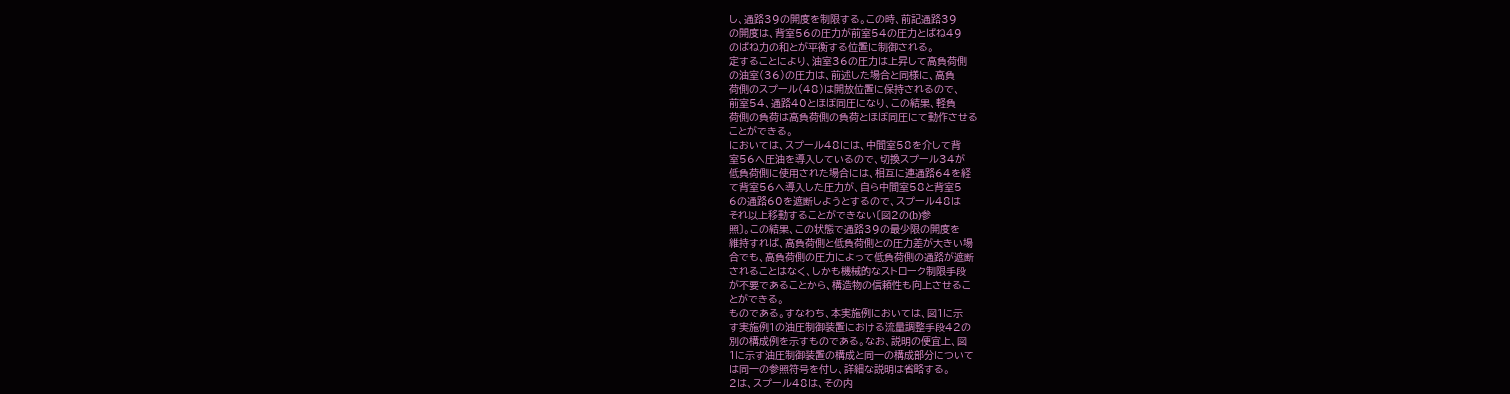し、通路39の開度を制限する。この時、前記通路39
の開度は、背室56の圧力が前室54の圧力とばね49
のばね力の和とが平衡する位置に制御される。
定することにより、油室36の圧力は上昇して高負荷側
の油室(36)の圧力は、前述した場合と同様に、高負
荷側のスプール(48)は開放位置に保持されるので、
前室54、通路40とほぼ同圧になり、この結果、軽負
荷側の負荷は高負荷側の負荷とほぼ同圧にて動作させる
ことができる。
においては、スプール48には、中間室58を介して背
室56へ圧油を導入しているので、切換スプール34が
低負荷側に使用された場合には、相互に連通路64を経
て背室56へ導入した圧力が、自ら中間室58と背室5
6の通路60を遮断しようとするので、スプール48は
それ以上移動することができない〔図2の(b)参
照〕。この結果、この状態で通路39の最少限の開度を
維持すれば、高負荷側と低負荷側との圧力差が大きい場
合でも、高負荷側の圧力によって低負荷側の通路が遮断
されることはなく、しかも機械的なストローク制限手段
が不要であることから、構造物の信頼性も向上させるこ
とができる。
ものである。すなわち、本実施例においては、図1に示
す実施例1の油圧制御装置における流量調整手段42の
別の構成例を示すものである。なお、説明の便宜上、図
1に示す油圧制御装置の構成と同一の構成部分について
は同一の参照符号を付し、詳細な説明は省略する。
2は、スプール48は、その内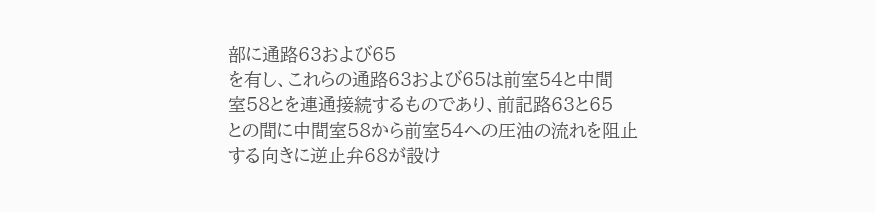部に通路63および65
を有し、これらの通路63および65は前室54と中間
室58とを連通接続するものであり、前記路63と65
との間に中間室58から前室54への圧油の流れを阻止
する向きに逆止弁68が設け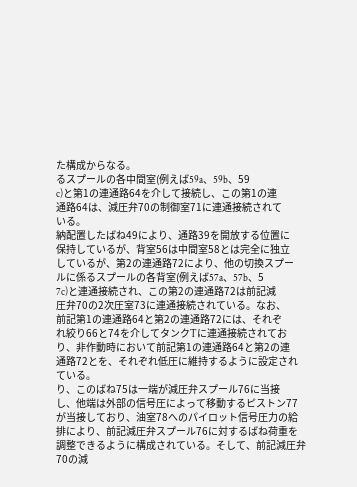た構成からなる。
るスプールの各中間室(例えば59a、59b、59
c)と第1の連通路64を介して接続し、この第1の連
通路64は、減圧弁70の制御室71に連通接続されて
いる。
納配置したばね49により、通路39を開放する位置に
保持しているが、背室56は中間室58とは完全に独立
しているが、第2の連通路72により、他の切換スプー
ルに係るスプールの各背室(例えば57a、57b、5
7c)と連通接続され、この第2の連通路72は前記減
圧弁70の2次圧室73に連通接続されている。なお、
前記第1の連通路64と第2の連通路72には、それぞ
れ絞り66と74を介してタンクTに連通接続されてお
り、非作動時において前記第1の連通路64と第2の連
通路72とを、それぞれ低圧に維持するように設定され
ている。
り、このばね75は一端が減圧弁スプール76に当接
し、他端は外部の信号圧によって移動するピストン77
が当接しており、油室78へのパイロット信号圧力の給
排により、前記減圧弁スプール76に対するばね荷重を
調整できるように構成されている。そして、前記減圧弁
70の減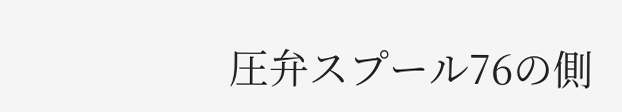圧弁スプール76の側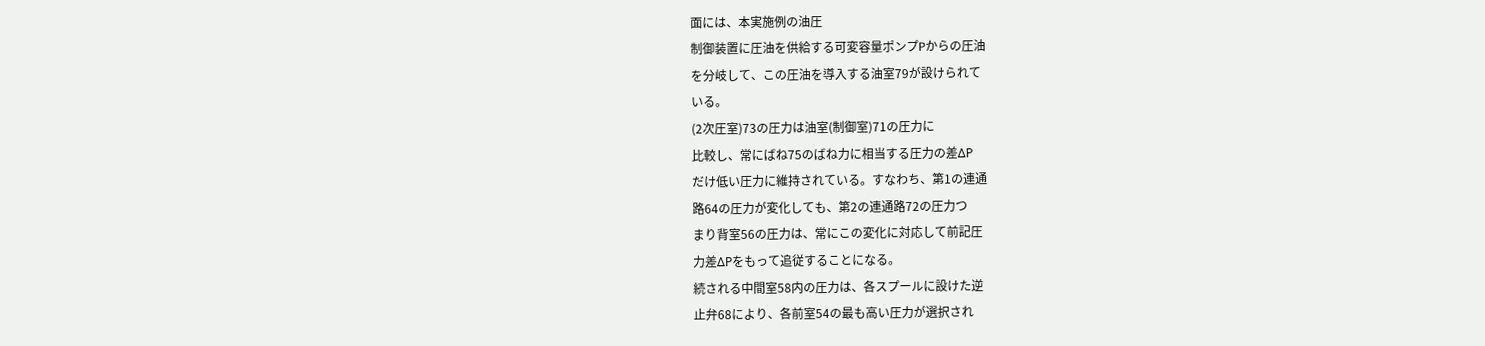面には、本実施例の油圧
制御装置に圧油を供給する可変容量ポンプPからの圧油
を分岐して、この圧油を導入する油室79が設けられて
いる。
(2次圧室)73の圧力は油室(制御室)71の圧力に
比較し、常にばね75のばね力に相当する圧力の差ΔP
だけ低い圧力に維持されている。すなわち、第1の連通
路64の圧力が変化しても、第2の連通路72の圧力つ
まり背室56の圧力は、常にこの変化に対応して前記圧
力差ΔPをもって追従することになる。
続される中間室58内の圧力は、各スプールに設けた逆
止弁68により、各前室54の最も高い圧力が選択され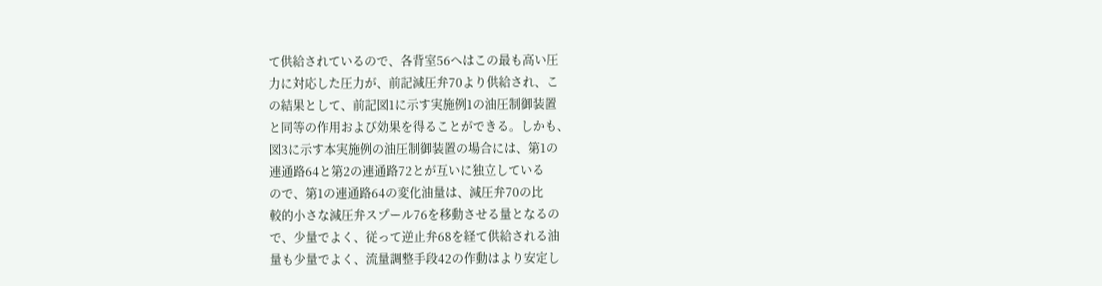て供給されているので、各背室56へはこの最も高い圧
力に対応した圧力が、前記減圧弁70より供給され、こ
の結果として、前記図1に示す実施例1の油圧制御装置
と同等の作用および効果を得ることができる。しかも、
図3に示す本実施例の油圧制御装置の場合には、第1の
連通路64と第2の連通路72とが互いに独立している
ので、第1の連通路64の変化油量は、減圧弁70の比
較的小さな減圧弁スプール76を移動させる量となるの
で、少量でよく、従って逆止弁68を経て供給される油
量も少量でよく、流量調整手段42の作動はより安定し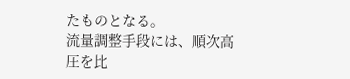たものとなる。
流量調整手段には、順次高圧を比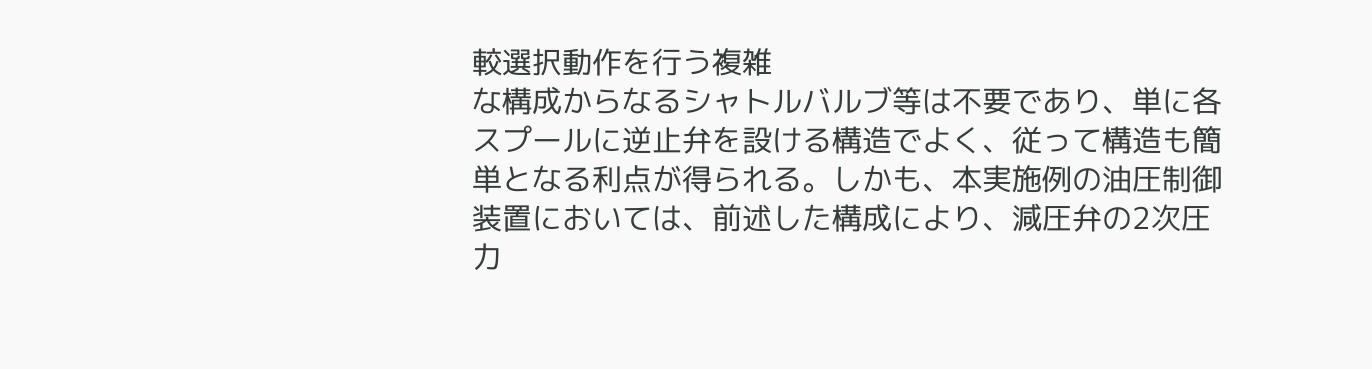較選択動作を行う複雑
な構成からなるシャトルバルブ等は不要であり、単に各
スプールに逆止弁を設ける構造でよく、従って構造も簡
単となる利点が得られる。しかも、本実施例の油圧制御
装置においては、前述した構成により、減圧弁の2次圧
力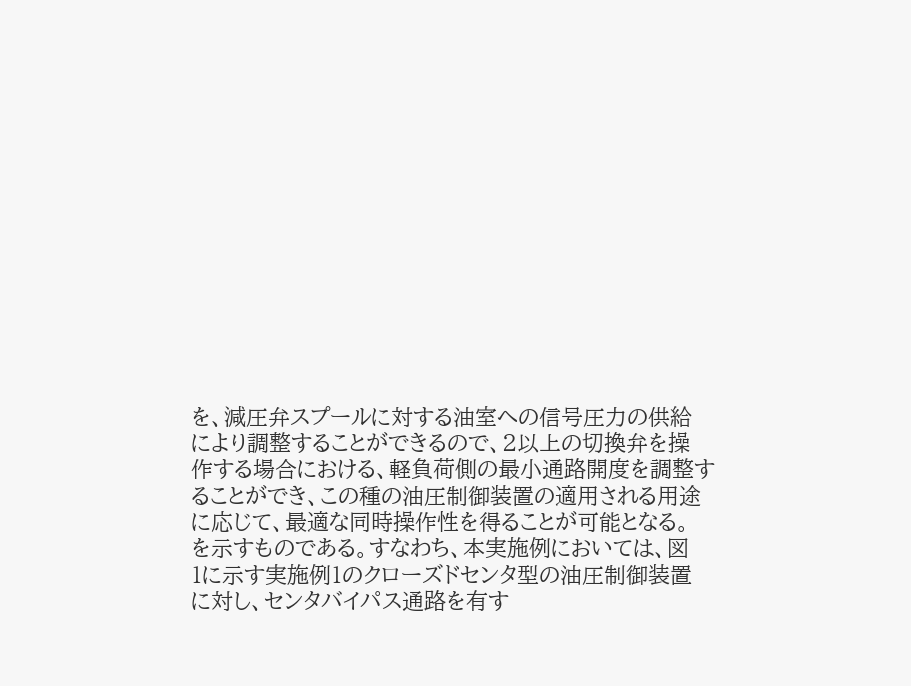を、減圧弁スプールに対する油室への信号圧力の供給
により調整することができるので、2以上の切換弁を操
作する場合における、軽負荷側の最小通路開度を調整す
ることができ、この種の油圧制御装置の適用される用途
に応じて、最適な同時操作性を得ることが可能となる。
を示すものである。すなわち、本実施例においては、図
1に示す実施例1のクローズドセンタ型の油圧制御装置
に対し、センタバイパス通路を有す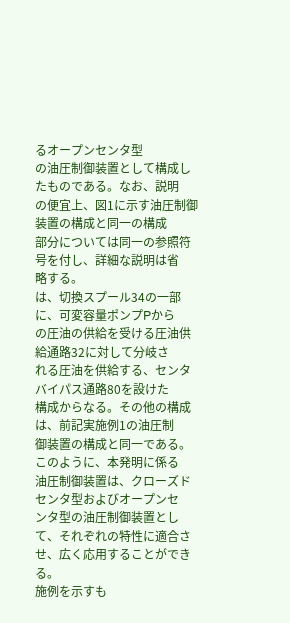るオープンセンタ型
の油圧制御装置として構成したものである。なお、説明
の便宜上、図1に示す油圧制御装置の構成と同一の構成
部分については同一の参照符号を付し、詳細な説明は省
略する。
は、切換スプール34の一部に、可変容量ポンプPから
の圧油の供給を受ける圧油供給通路32に対して分岐さ
れる圧油を供給する、センタバイパス通路80を設けた
構成からなる。その他の構成は、前記実施例1の油圧制
御装置の構成と同一である。このように、本発明に係る
油圧制御装置は、クローズドセンタ型およびオープンセ
ンタ型の油圧制御装置として、それぞれの特性に適合さ
せ、広く応用することができる。
施例を示すも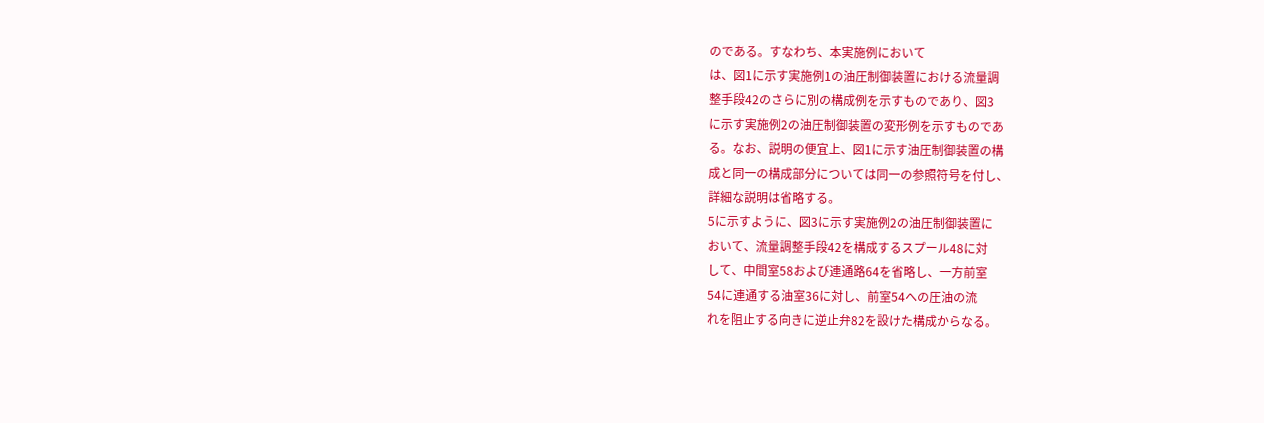のである。すなわち、本実施例において
は、図1に示す実施例1の油圧制御装置における流量調
整手段42のさらに別の構成例を示すものであり、図3
に示す実施例2の油圧制御装置の変形例を示すものであ
る。なお、説明の便宜上、図1に示す油圧制御装置の構
成と同一の構成部分については同一の参照符号を付し、
詳細な説明は省略する。
5に示すように、図3に示す実施例2の油圧制御装置に
おいて、流量調整手段42を構成するスプール48に対
して、中間室58および連通路64を省略し、一方前室
54に連通する油室36に対し、前室54への圧油の流
れを阻止する向きに逆止弁82を設けた構成からなる。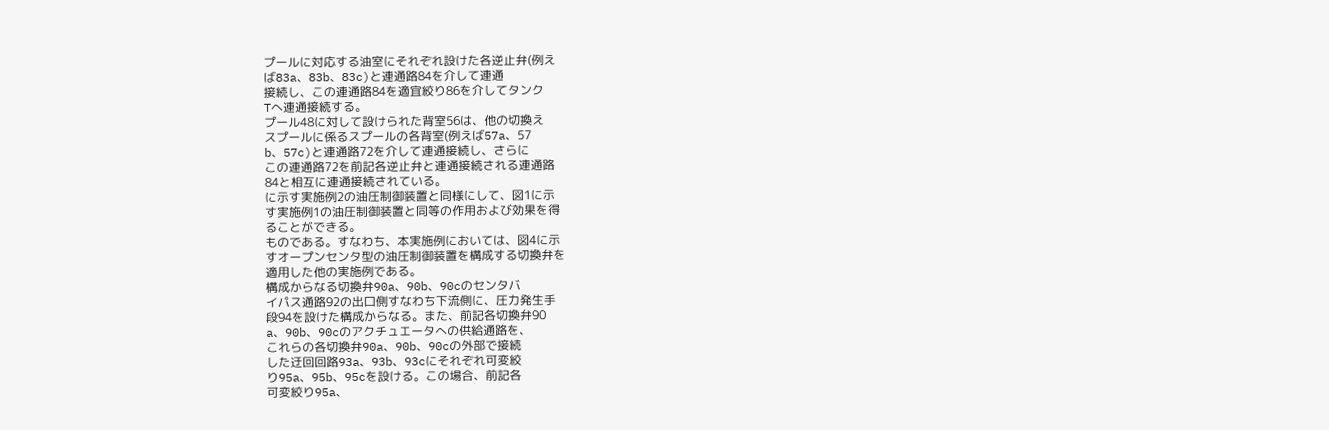プールに対応する油室にそれぞれ設けた各逆止弁(例え
ば83a、83b、83c)と連通路84を介して連通
接続し、この連通路84を適宜絞り86を介してタンク
Tへ連通接続する。
プール48に対して設けられた背室56は、他の切換え
スプールに係るスプールの各背室(例えば57a、57
b、57c)と連通路72を介して連通接続し、さらに
この連通路72を前記各逆止弁と連通接続される連通路
84と相互に連通接続されている。
に示す実施例2の油圧制御装置と同様にして、図1に示
す実施例1の油圧制御装置と同等の作用および効果を得
ることができる。
ものである。すなわち、本実施例においては、図4に示
すオープンセンタ型の油圧制御装置を構成する切換弁を
適用した他の実施例である。
構成からなる切換弁90a、90b、90cのセンタバ
イパス通路92の出口側すなわち下流側に、圧力発生手
段94を設けた構成からなる。また、前記各切換弁90
a、90b、90cのアクチュエータへの供給通路を、
これらの各切換弁90a、90b、90cの外部で接続
した迂回回路93a、93b、93cにそれぞれ可変絞
り95a、95b、95cを設ける。この場合、前記各
可変絞り95a、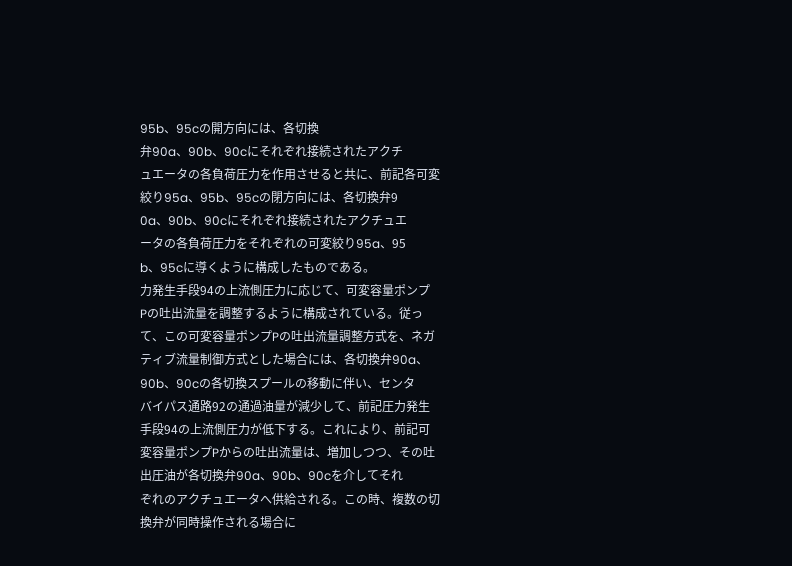95b、95cの開方向には、各切換
弁90a、90b、90cにそれぞれ接続されたアクチ
ュエータの各負荷圧力を作用させると共に、前記各可変
絞り95a、95b、95cの閉方向には、各切換弁9
0a、90b、90cにそれぞれ接続されたアクチュエ
ータの各負荷圧力をそれぞれの可変絞り95a、95
b、95cに導くように構成したものである。
力発生手段94の上流側圧力に応じて、可変容量ポンプ
Pの吐出流量を調整するように構成されている。従っ
て、この可変容量ポンプPの吐出流量調整方式を、ネガ
ティブ流量制御方式とした場合には、各切換弁90a、
90b、90cの各切換スプールの移動に伴い、センタ
バイパス通路92の通過油量が減少して、前記圧力発生
手段94の上流側圧力が低下する。これにより、前記可
変容量ポンプPからの吐出流量は、増加しつつ、その吐
出圧油が各切換弁90a、90b、90cを介してそれ
ぞれのアクチュエータへ供給される。この時、複数の切
換弁が同時操作される場合に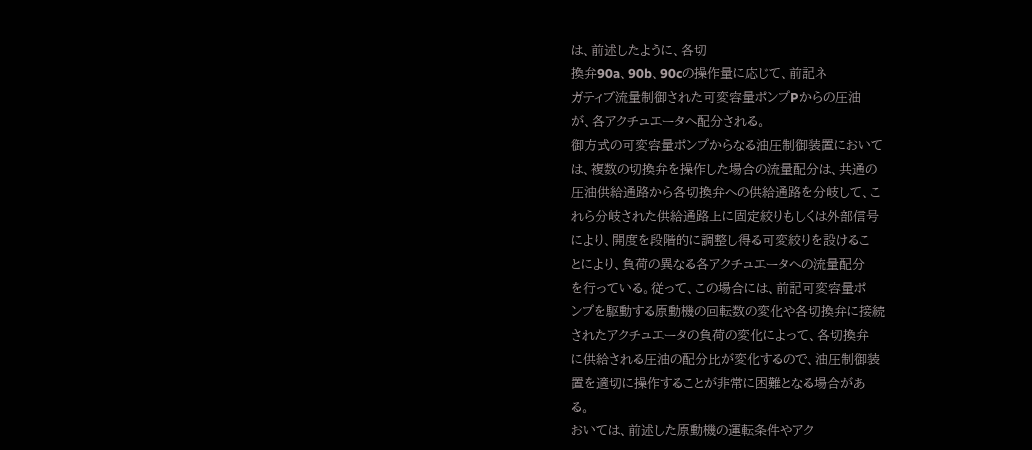は、前述したように、各切
換弁90a、90b、90cの操作量に応じて、前記ネ
ガティブ流量制御された可変容量ポンプPからの圧油
が、各アクチュエータへ配分される。
御方式の可変容量ポンプからなる油圧制御装置において
は、複数の切換弁を操作した場合の流量配分は、共通の
圧油供給通路から各切換弁への供給通路を分岐して、こ
れら分岐された供給通路上に固定絞りもしくは外部信号
により、開度を段階的に調整し得る可変絞りを設けるこ
とにより、負荷の異なる各アクチュエータへの流量配分
を行っている。従って、この場合には、前記可変容量ポ
ンプを駆動する原動機の回転数の変化や各切換弁に接続
されたアクチュエータの負荷の変化によって、各切換弁
に供給される圧油の配分比が変化するので、油圧制御装
置を適切に操作することが非常に困難となる場合があ
る。
おいては、前述した原動機の運転条件やアク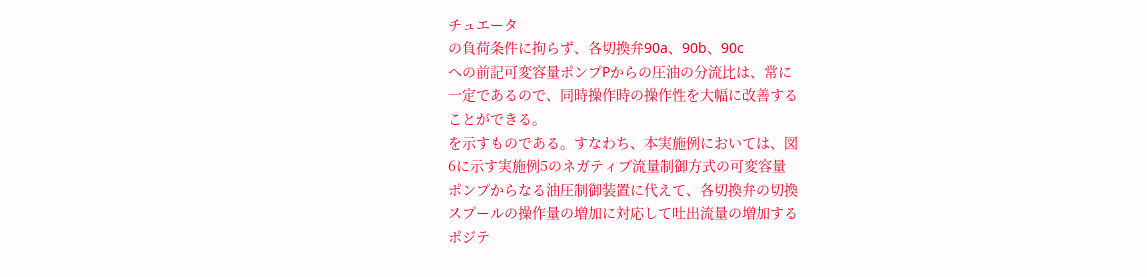チュエータ
の負荷条件に拘らず、各切換弁90a、90b、90c
への前記可変容量ポンプPからの圧油の分流比は、常に
一定であるので、同時操作時の操作性を大幅に改善する
ことができる。
を示すものである。すなわち、本実施例においては、図
6に示す実施例5のネガティブ流量制御方式の可変容量
ポンプからなる油圧制御装置に代えて、各切換弁の切換
スプールの操作量の増加に対応して吐出流量の増加する
ポジテ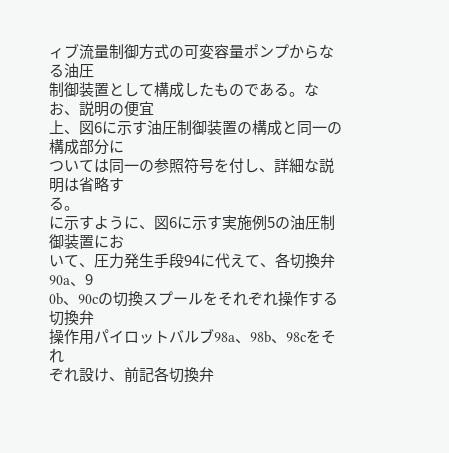ィブ流量制御方式の可変容量ポンプからなる油圧
制御装置として構成したものである。なお、説明の便宜
上、図6に示す油圧制御装置の構成と同一の構成部分に
ついては同一の参照符号を付し、詳細な説明は省略す
る。
に示すように、図6に示す実施例5の油圧制御装置にお
いて、圧力発生手段94に代えて、各切換弁90a、9
0b、90cの切換スプールをそれぞれ操作する切換弁
操作用パイロットバルブ98a、98b、98cをそれ
ぞれ設け、前記各切換弁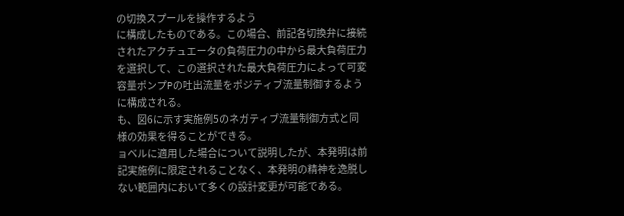の切換スプールを操作するよう
に構成したものである。この場合、前記各切換弁に接続
されたアクチュエータの負荷圧力の中から最大負荷圧力
を選択して、この選択された最大負荷圧力によって可変
容量ポンプPの吐出流量をポジティブ流量制御するよう
に構成される。
も、図6に示す実施例5のネガティブ流量制御方式と同
様の効果を得ることができる。
ョベルに適用した場合について説明したが、本発明は前
記実施例に限定されることなく、本発明の精神を逸脱し
ない範囲内において多くの設計変更が可能である。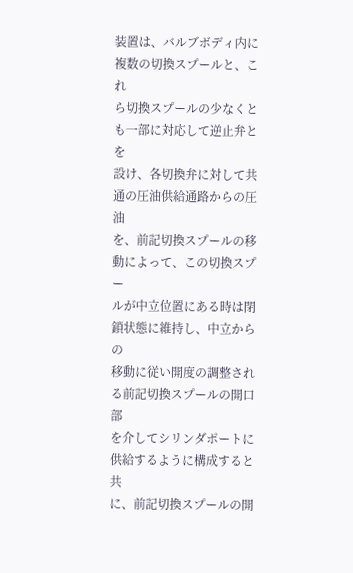装置は、バルブボディ内に複数の切換スプールと、これ
ら切換スプールの少なくとも一部に対応して逆止弁とを
設け、各切換弁に対して共通の圧油供給通路からの圧油
を、前記切換スプールの移動によって、この切換スプー
ルが中立位置にある時は閉鎖状態に維持し、中立からの
移動に従い開度の調整される前記切換スプールの開口部
を介してシリンダポートに供給するように構成すると共
に、前記切換スプールの開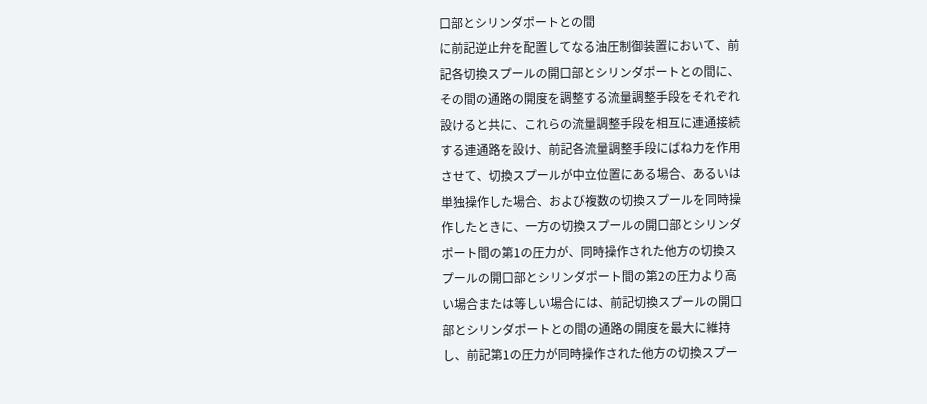口部とシリンダポートとの間
に前記逆止弁を配置してなる油圧制御装置において、前
記各切換スプールの開口部とシリンダポートとの間に、
その間の通路の開度を調整する流量調整手段をそれぞれ
設けると共に、これらの流量調整手段を相互に連通接続
する連通路を設け、前記各流量調整手段にばね力を作用
させて、切換スプールが中立位置にある場合、あるいは
単独操作した場合、および複数の切換スプールを同時操
作したときに、一方の切換スプールの開口部とシリンダ
ポート間の第1の圧力が、同時操作された他方の切換ス
プールの開口部とシリンダポート間の第2の圧力より高
い場合または等しい場合には、前記切換スプールの開口
部とシリンダポートとの間の通路の開度を最大に維持
し、前記第1の圧力が同時操作された他方の切換スプー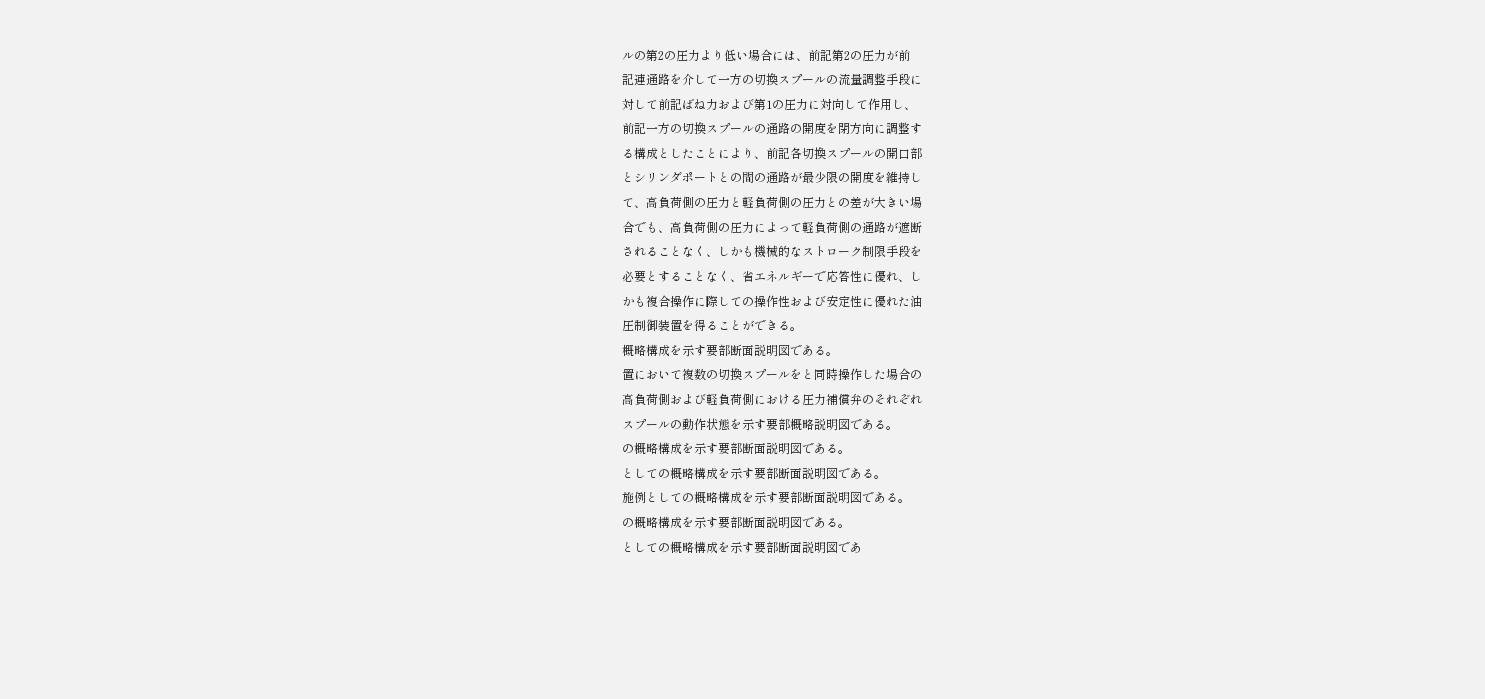ルの第2の圧力より低い場合には、前記第2の圧力が前
記連通路を介して一方の切換スプールの流量調整手段に
対して前記ばね力および第1の圧力に対向して作用し、
前記一方の切換スプールの通路の開度を閉方向に調整す
る構成としたことにより、前記各切換スプールの開口部
とシリンダポートとの間の通路が最少限の開度を維持し
て、高負荷側の圧力と軽負荷側の圧力との差が大きい場
合でも、高負荷側の圧力によって軽負荷側の通路が遮断
されることなく、しかも機械的なストローク制限手段を
必要とすることなく、省エネルギーで応答性に優れ、し
かも複合操作に際しての操作性および安定性に優れた油
圧制御装置を得ることができる。
概略構成を示す要部断面説明図である。
置において複数の切換スプールをと同時操作した場合の
高負荷側および軽負荷側における圧力補償弁のそれぞれ
スプールの動作状態を示す要部概略説明図である。
の概略構成を示す要部断面説明図である。
としての概略構成を示す要部断面説明図である。
施例としての概略構成を示す要部断面説明図である。
の概略構成を示す要部断面説明図である。
としての概略構成を示す要部断面説明図であ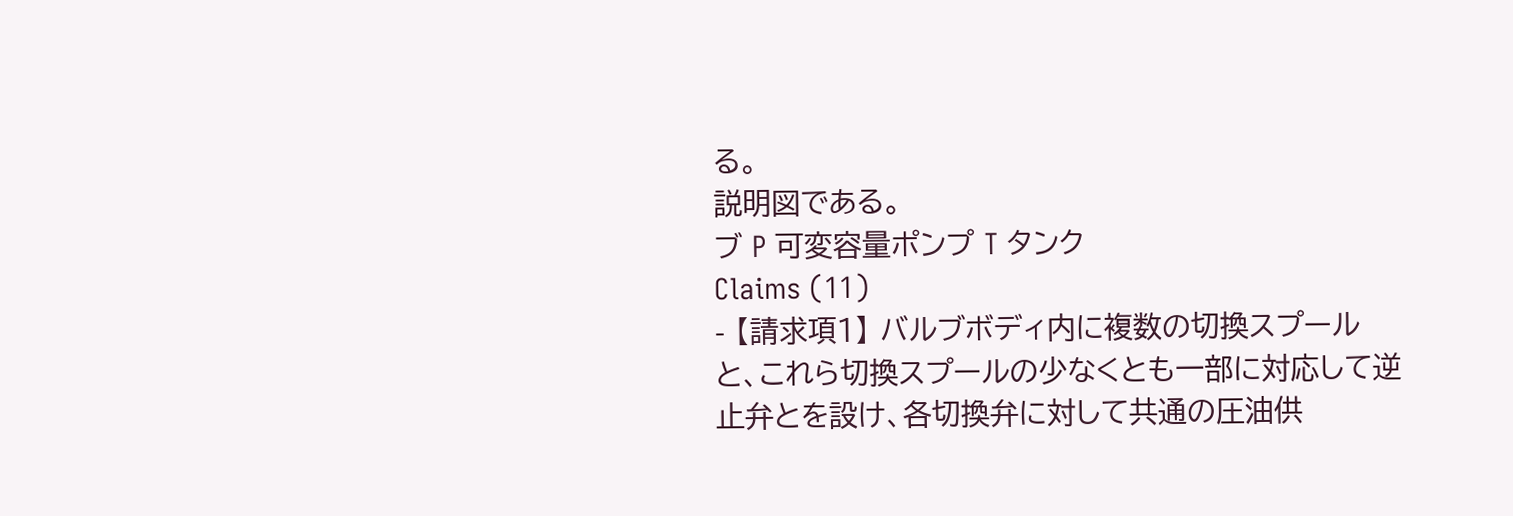る。
説明図である。
ブ P 可変容量ポンプ T タンク
Claims (11)
- 【請求項1】 バルブボディ内に複数の切換スプール
と、これら切換スプールの少なくとも一部に対応して逆
止弁とを設け、各切換弁に対して共通の圧油供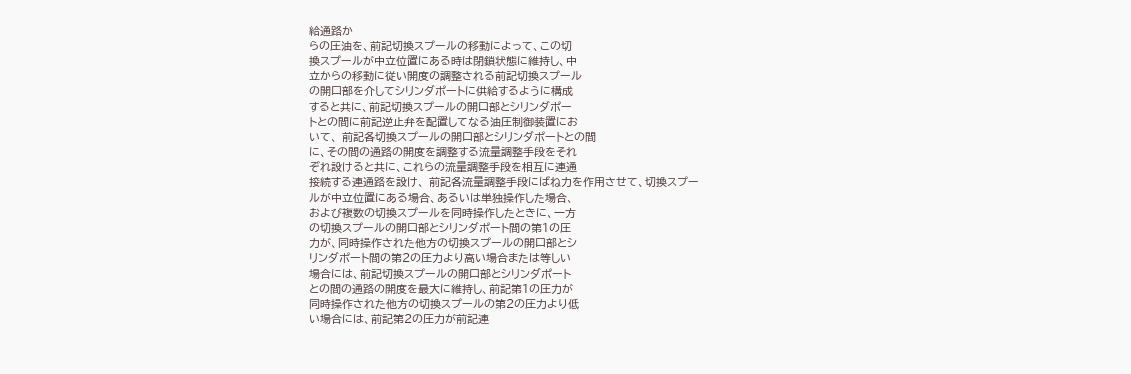給通路か
らの圧油を、前記切換スプールの移動によって、この切
換スプールが中立位置にある時は閉鎖状態に維持し、中
立からの移動に従い開度の調整される前記切換スプール
の開口部を介してシリンダポートに供給するように構成
すると共に、前記切換スプールの開口部とシリンダポー
トとの間に前記逆止弁を配置してなる油圧制御装置にお
いて、 前記各切換スプールの開口部とシリンダポートとの間
に、その間の通路の開度を調整する流量調整手段をそれ
ぞれ設けると共に、これらの流量調整手段を相互に連通
接続する連通路を設け、 前記各流量調整手段にばね力を作用させて、切換スプー
ルが中立位置にある場合、あるいは単独操作した場合、
および複数の切換スプールを同時操作したときに、一方
の切換スプールの開口部とシリンダポート間の第1の圧
力が、同時操作された他方の切換スプールの開口部とシ
リンダポート間の第2の圧力より高い場合または等しい
場合には、前記切換スプールの開口部とシリンダポート
との間の通路の開度を最大に維持し、前記第1の圧力が
同時操作された他方の切換スプールの第2の圧力より低
い場合には、前記第2の圧力が前記連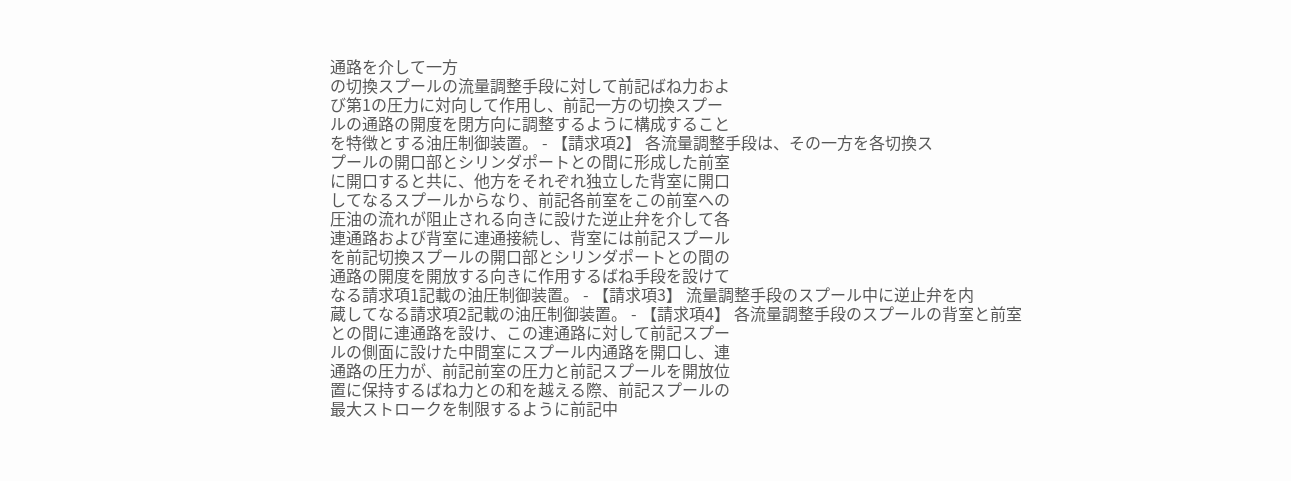通路を介して一方
の切換スプールの流量調整手段に対して前記ばね力およ
び第1の圧力に対向して作用し、前記一方の切換スプー
ルの通路の開度を閉方向に調整するように構成すること
を特徴とする油圧制御装置。 - 【請求項2】 各流量調整手段は、その一方を各切換ス
プールの開口部とシリンダポートとの間に形成した前室
に開口すると共に、他方をそれぞれ独立した背室に開口
してなるスプールからなり、前記各前室をこの前室への
圧油の流れが阻止される向きに設けた逆止弁を介して各
連通路および背室に連通接続し、背室には前記スプール
を前記切換スプールの開口部とシリンダポートとの間の
通路の開度を開放する向きに作用するばね手段を設けて
なる請求項1記載の油圧制御装置。 - 【請求項3】 流量調整手段のスプール中に逆止弁を内
蔵してなる請求項2記載の油圧制御装置。 - 【請求項4】 各流量調整手段のスプールの背室と前室
との間に連通路を設け、この連通路に対して前記スプー
ルの側面に設けた中間室にスプール内通路を開口し、連
通路の圧力が、前記前室の圧力と前記スプールを開放位
置に保持するばね力との和を越える際、前記スプールの
最大ストロークを制限するように前記中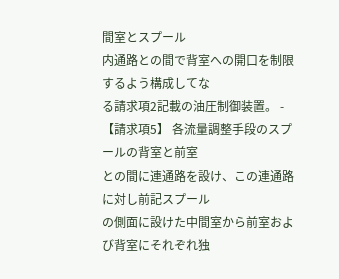間室とスプール
内通路との間で背室への開口を制限するよう構成してな
る請求項2記載の油圧制御装置。 - 【請求項5】 各流量調整手段のスプールの背室と前室
との間に連通路を設け、この連通路に対し前記スプール
の側面に設けた中間室から前室および背室にそれぞれ独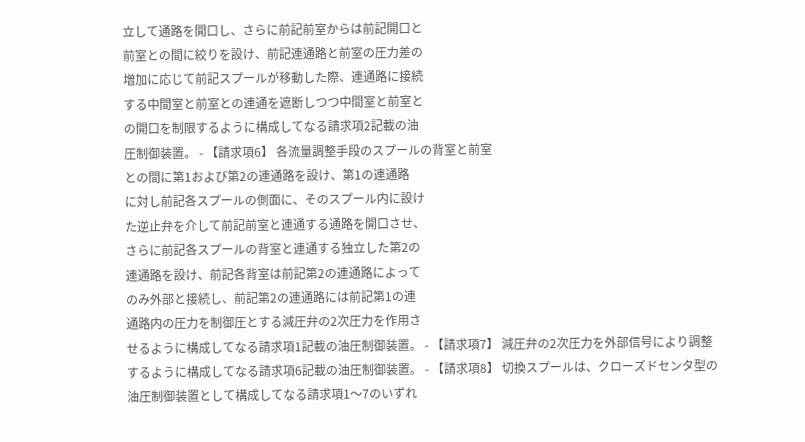立して通路を開口し、さらに前記前室からは前記開口と
前室との間に絞りを設け、前記連通路と前室の圧力差の
増加に応じて前記スプールが移動した際、連通路に接続
する中間室と前室との連通を遮断しつつ中間室と前室と
の開口を制限するように構成してなる請求項2記載の油
圧制御装置。 - 【請求項6】 各流量調整手段のスプールの背室と前室
との間に第1および第2の連通路を設け、第1の連通路
に対し前記各スプールの側面に、そのスプール内に設け
た逆止弁を介して前記前室と連通する通路を開口させ、
さらに前記各スプールの背室と連通する独立した第2の
連通路を設け、前記各背室は前記第2の連通路によって
のみ外部と接続し、前記第2の連通路には前記第1の連
通路内の圧力を制御圧とする減圧弁の2次圧力を作用さ
せるように構成してなる請求項1記載の油圧制御装置。 - 【請求項7】 減圧弁の2次圧力を外部信号により調整
するように構成してなる請求項6記載の油圧制御装置。 - 【請求項8】 切換スプールは、クローズドセンタ型の
油圧制御装置として構成してなる請求項1〜7のいずれ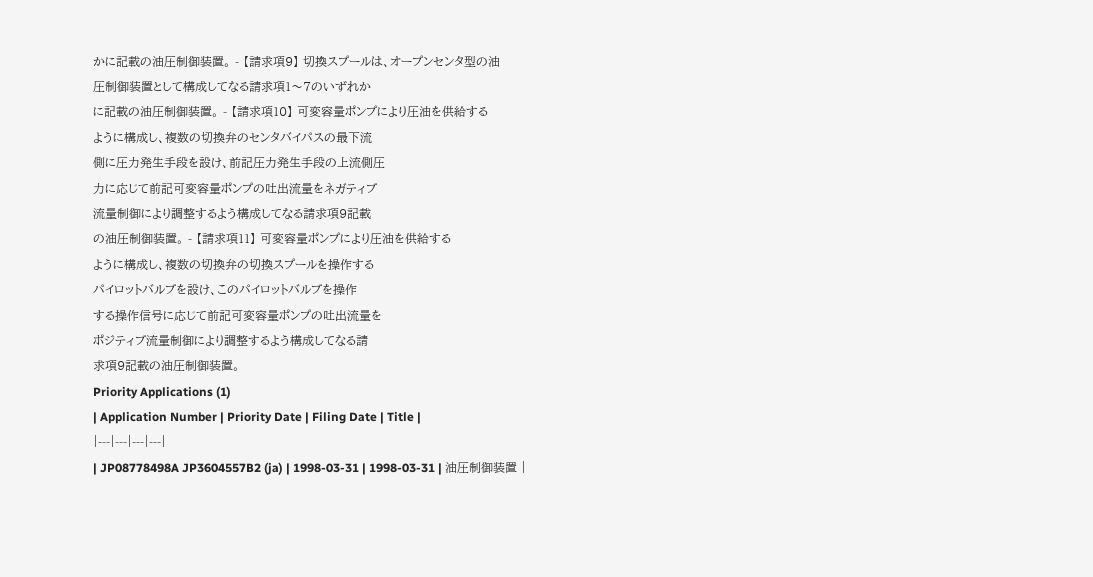かに記載の油圧制御装置。 - 【請求項9】 切換スプールは、オープンセンタ型の油
圧制御装置として構成してなる請求項1〜7のいずれか
に記載の油圧制御装置。 - 【請求項10】 可変容量ポンプにより圧油を供給する
ように構成し、複数の切換弁のセンタバイパスの最下流
側に圧力発生手段を設け、前記圧力発生手段の上流側圧
力に応じて前記可変容量ポンプの吐出流量をネガティブ
流量制御により調整するよう構成してなる請求項9記載
の油圧制御装置。 - 【請求項11】 可変容量ポンプにより圧油を供給する
ように構成し、複数の切換弁の切換スプールを操作する
パイロットバルブを設け、このパイロットバルブを操作
する操作信号に応じて前記可変容量ポンプの吐出流量を
ポジティブ流量制御により調整するよう構成してなる請
求項9記載の油圧制御装置。
Priority Applications (1)
| Application Number | Priority Date | Filing Date | Title |
|---|---|---|---|
| JP08778498A JP3604557B2 (ja) | 1998-03-31 | 1998-03-31 | 油圧制御装置 |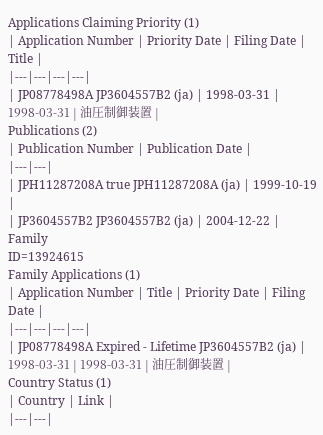Applications Claiming Priority (1)
| Application Number | Priority Date | Filing Date | Title |
|---|---|---|---|
| JP08778498A JP3604557B2 (ja) | 1998-03-31 | 1998-03-31 | 油圧制御装置 |
Publications (2)
| Publication Number | Publication Date |
|---|---|
| JPH11287208A true JPH11287208A (ja) | 1999-10-19 |
| JP3604557B2 JP3604557B2 (ja) | 2004-12-22 |
Family
ID=13924615
Family Applications (1)
| Application Number | Title | Priority Date | Filing Date |
|---|---|---|---|
| JP08778498A Expired - Lifetime JP3604557B2 (ja) | 1998-03-31 | 1998-03-31 | 油圧制御装置 |
Country Status (1)
| Country | Link |
|---|---|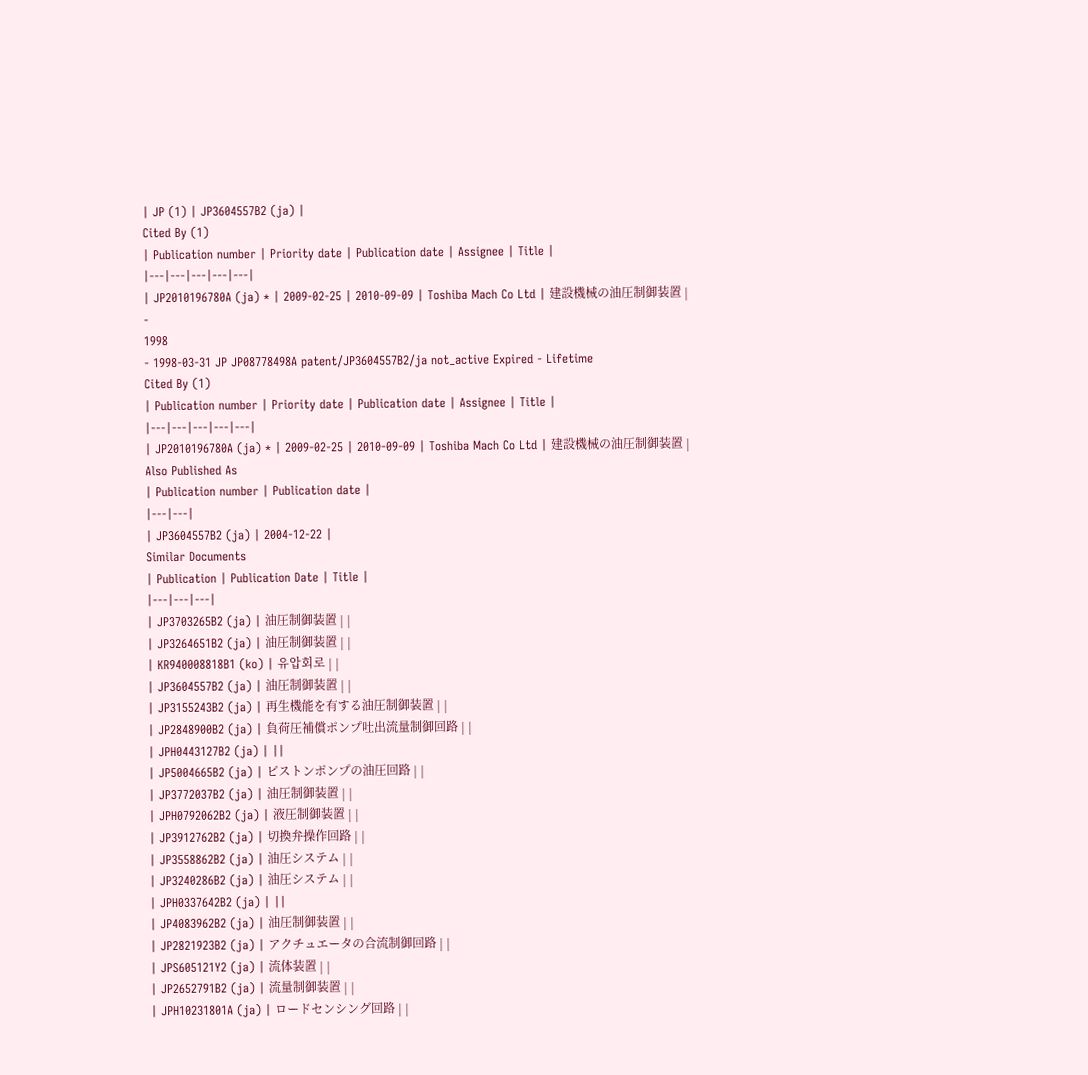| JP (1) | JP3604557B2 (ja) |
Cited By (1)
| Publication number | Priority date | Publication date | Assignee | Title |
|---|---|---|---|---|
| JP2010196780A (ja) * | 2009-02-25 | 2010-09-09 | Toshiba Mach Co Ltd | 建設機械の油圧制御装置 |
-
1998
- 1998-03-31 JP JP08778498A patent/JP3604557B2/ja not_active Expired - Lifetime
Cited By (1)
| Publication number | Priority date | Publication date | Assignee | Title |
|---|---|---|---|---|
| JP2010196780A (ja) * | 2009-02-25 | 2010-09-09 | Toshiba Mach Co Ltd | 建設機械の油圧制御装置 |
Also Published As
| Publication number | Publication date |
|---|---|
| JP3604557B2 (ja) | 2004-12-22 |
Similar Documents
| Publication | Publication Date | Title |
|---|---|---|
| JP3703265B2 (ja) | 油圧制御装置 | |
| JP3264651B2 (ja) | 油圧制御装置 | |
| KR940008818B1 (ko) | 유압회로 | |
| JP3604557B2 (ja) | 油圧制御装置 | |
| JP3155243B2 (ja) | 再生機能を有する油圧制御装置 | |
| JP2848900B2 (ja) | 負荷圧補償ポンプ吐出流量制御回路 | |
| JPH0443127B2 (ja) | ||
| JP5004665B2 (ja) | ピストンポンプの油圧回路 | |
| JP3772037B2 (ja) | 油圧制御装置 | |
| JPH0792062B2 (ja) | 液圧制御装置 | |
| JP3912762B2 (ja) | 切換弁操作回路 | |
| JP3558862B2 (ja) | 油圧システム | |
| JP3240286B2 (ja) | 油圧システム | |
| JPH0337642B2 (ja) | ||
| JP4083962B2 (ja) | 油圧制御装置 | |
| JP2821923B2 (ja) | アクチュエータの合流制御回路 | |
| JPS605121Y2 (ja) | 流体装置 | |
| JP2652791B2 (ja) | 流量制御装置 | |
| JPH10231801A (ja) | ロードセンシング回路 | |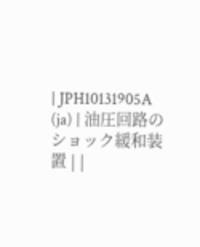| JPH10131905A (ja) | 油圧回路のショック緩和装置 | |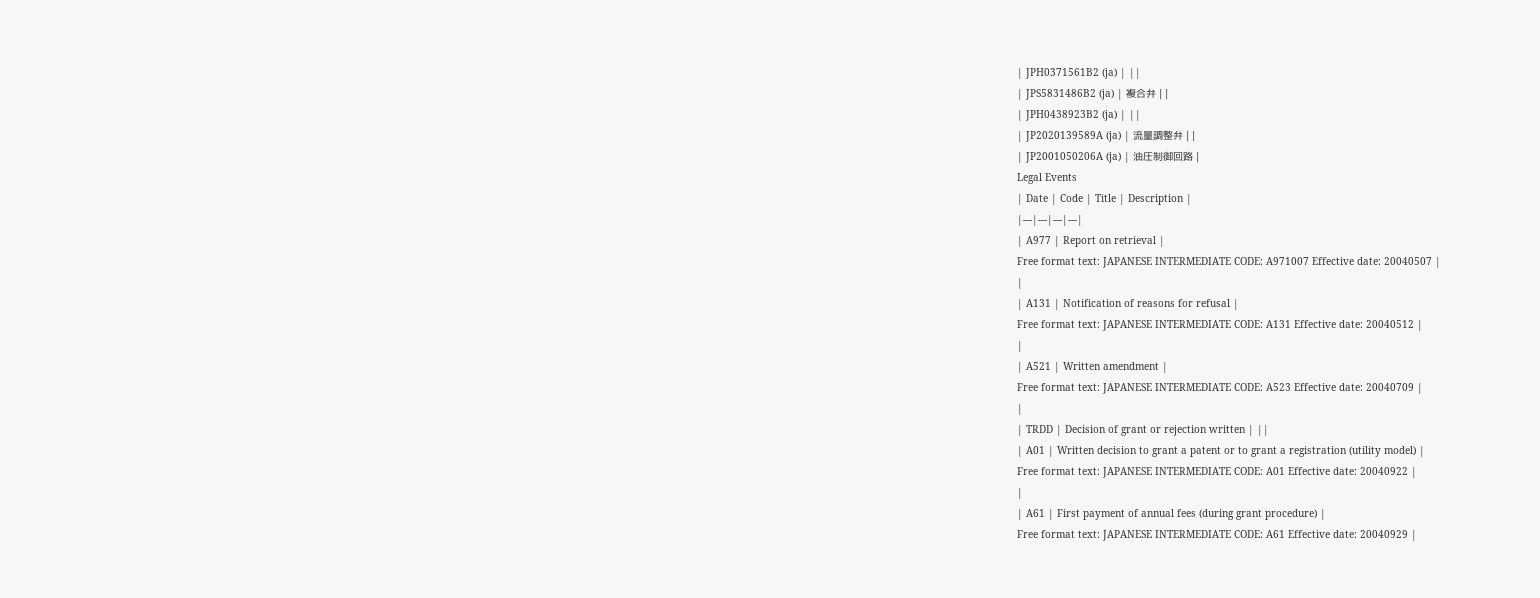| JPH0371561B2 (ja) | ||
| JPS5831486B2 (ja) | 複合弁 | |
| JPH0438923B2 (ja) | ||
| JP2020139589A (ja) | 流量調整弁 | |
| JP2001050206A (ja) | 油圧制御回路 |
Legal Events
| Date | Code | Title | Description |
|---|---|---|---|
| A977 | Report on retrieval |
Free format text: JAPANESE INTERMEDIATE CODE: A971007 Effective date: 20040507 |
|
| A131 | Notification of reasons for refusal |
Free format text: JAPANESE INTERMEDIATE CODE: A131 Effective date: 20040512 |
|
| A521 | Written amendment |
Free format text: JAPANESE INTERMEDIATE CODE: A523 Effective date: 20040709 |
|
| TRDD | Decision of grant or rejection written | ||
| A01 | Written decision to grant a patent or to grant a registration (utility model) |
Free format text: JAPANESE INTERMEDIATE CODE: A01 Effective date: 20040922 |
|
| A61 | First payment of annual fees (during grant procedure) |
Free format text: JAPANESE INTERMEDIATE CODE: A61 Effective date: 20040929 |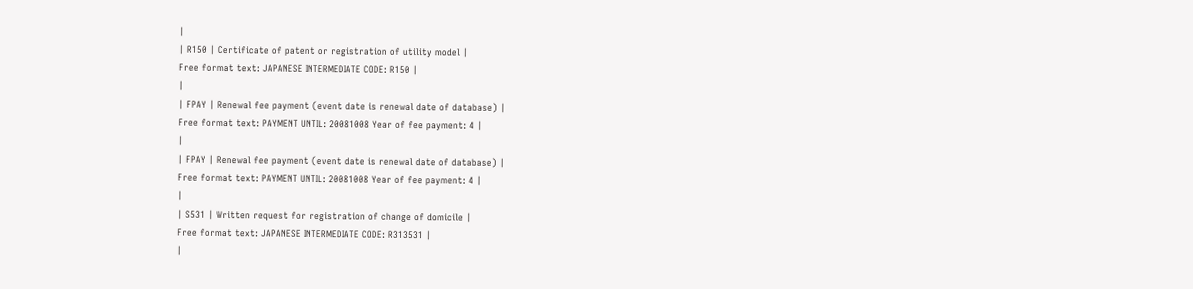|
| R150 | Certificate of patent or registration of utility model |
Free format text: JAPANESE INTERMEDIATE CODE: R150 |
|
| FPAY | Renewal fee payment (event date is renewal date of database) |
Free format text: PAYMENT UNTIL: 20081008 Year of fee payment: 4 |
|
| FPAY | Renewal fee payment (event date is renewal date of database) |
Free format text: PAYMENT UNTIL: 20081008 Year of fee payment: 4 |
|
| S531 | Written request for registration of change of domicile |
Free format text: JAPANESE INTERMEDIATE CODE: R313531 |
|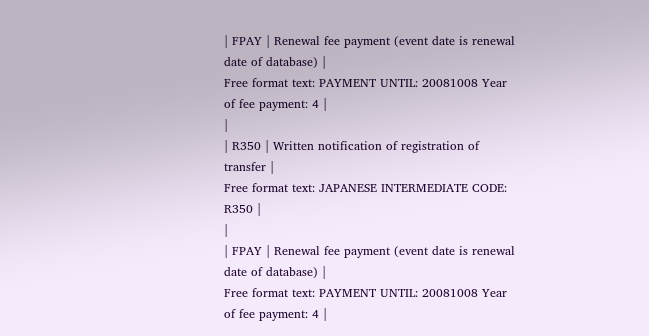| FPAY | Renewal fee payment (event date is renewal date of database) |
Free format text: PAYMENT UNTIL: 20081008 Year of fee payment: 4 |
|
| R350 | Written notification of registration of transfer |
Free format text: JAPANESE INTERMEDIATE CODE: R350 |
|
| FPAY | Renewal fee payment (event date is renewal date of database) |
Free format text: PAYMENT UNTIL: 20081008 Year of fee payment: 4 |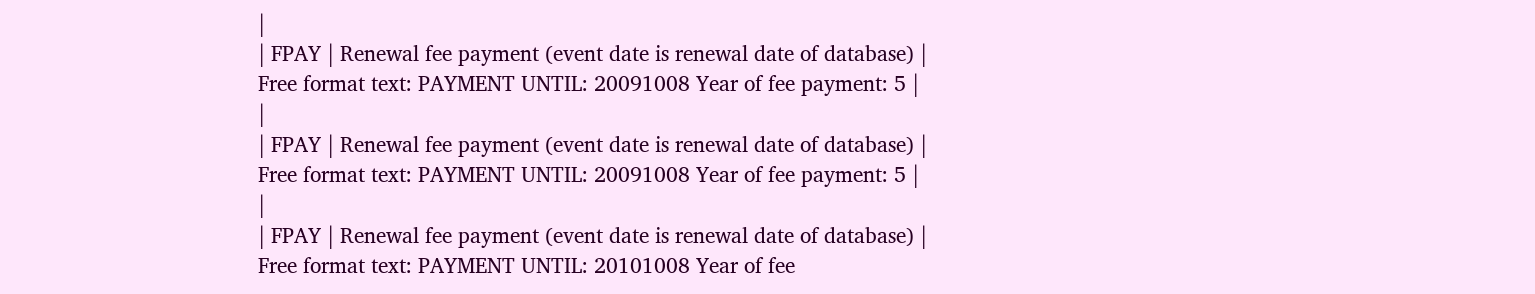|
| FPAY | Renewal fee payment (event date is renewal date of database) |
Free format text: PAYMENT UNTIL: 20091008 Year of fee payment: 5 |
|
| FPAY | Renewal fee payment (event date is renewal date of database) |
Free format text: PAYMENT UNTIL: 20091008 Year of fee payment: 5 |
|
| FPAY | Renewal fee payment (event date is renewal date of database) |
Free format text: PAYMENT UNTIL: 20101008 Year of fee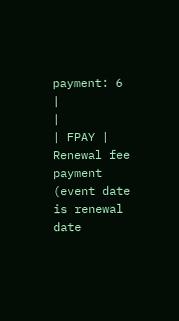payment: 6 |
|
| FPAY | Renewal fee payment (event date is renewal date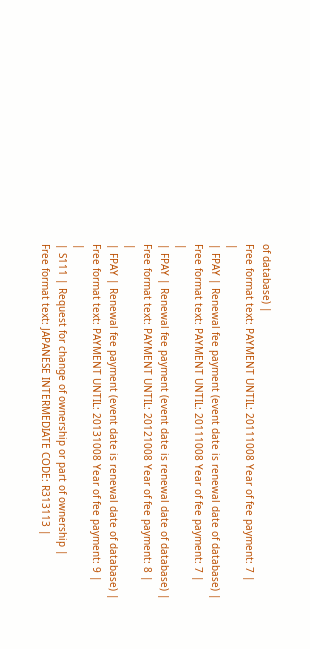of database) |
Free format text: PAYMENT UNTIL: 20111008 Year of fee payment: 7 |
|
| FPAY | Renewal fee payment (event date is renewal date of database) |
Free format text: PAYMENT UNTIL: 20111008 Year of fee payment: 7 |
|
| FPAY | Renewal fee payment (event date is renewal date of database) |
Free format text: PAYMENT UNTIL: 20121008 Year of fee payment: 8 |
|
| FPAY | Renewal fee payment (event date is renewal date of database) |
Free format text: PAYMENT UNTIL: 20131008 Year of fee payment: 9 |
|
| S111 | Request for change of ownership or part of ownership |
Free format text: JAPANESE INTERMEDIATE CODE: R313113 |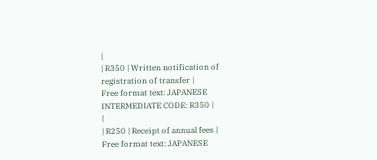|
| R350 | Written notification of registration of transfer |
Free format text: JAPANESE INTERMEDIATE CODE: R350 |
|
| R250 | Receipt of annual fees |
Free format text: JAPANESE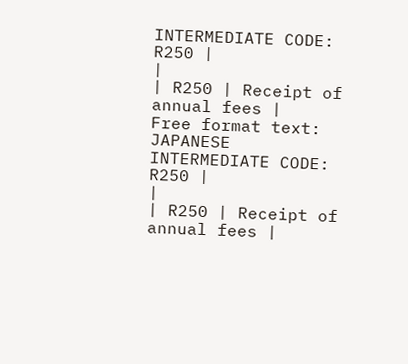INTERMEDIATE CODE: R250 |
|
| R250 | Receipt of annual fees |
Free format text: JAPANESE INTERMEDIATE CODE: R250 |
|
| R250 | Receipt of annual fees |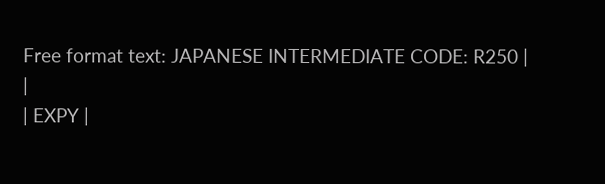Free format text: JAPANESE INTERMEDIATE CODE: R250 |
|
| EXPY |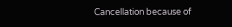Cancellation because of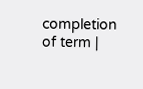completion of term |